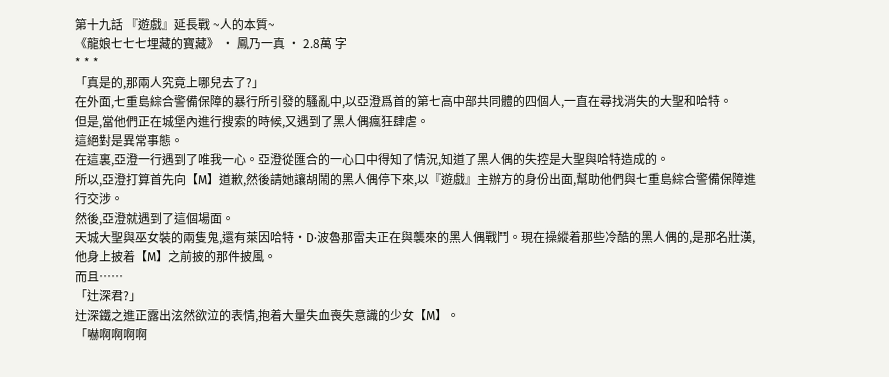第十九話 『遊戲』延長戰 ~人的本質~
《龍娘七七七埋藏的寶藏》 · 鳳乃一真 · 2.8萬 字
* * *
「真是的,那兩人究竟上哪兒去了?」
在外面,七重島綜合警備保障的暴行所引發的騷亂中,以亞澄爲首的第七高中部共同體的四個人,一直在尋找消失的大聖和哈特。
但是,當他們正在城堡內進行搜索的時候,又遇到了黑人偶瘋狂肆虐。
這絕對是異常事態。
在這裏,亞澄一行遇到了唯我一心。亞澄從匯合的一心口中得知了情況,知道了黑人偶的失控是大聖與哈特造成的。
所以,亞澄打算首先向【M】道歉,然後請她讓胡鬧的黑人偶停下來,以『遊戲』主辦方的身份出面,幫助他們與七重島綜合警備保障進行交涉。
然後,亞澄就遇到了這個場面。
天城大聖與巫女裝的兩隻鬼,還有萊因哈特·D·波魯那雷夫正在與襲來的黑人偶戰鬥。現在操縱着那些冷酷的黑人偶的,是那名壯漢,他身上披着【M】之前披的那件披風。
而且……
「辻深君?」
辻深鐵之進正露出泫然欲泣的表情,抱着大量失血喪失意識的少女【M】。
「嚇啊啊啊啊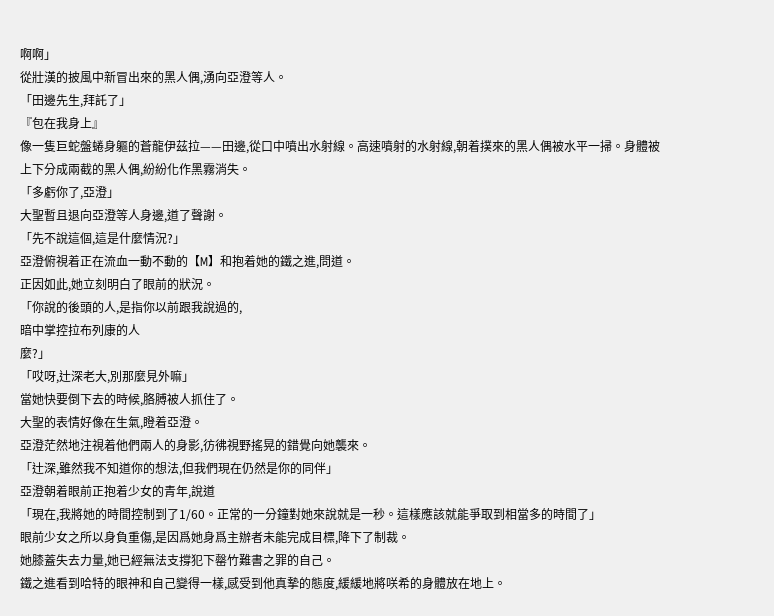啊啊」
從壯漢的披風中新冒出來的黑人偶,湧向亞澄等人。
「田邊先生,拜託了」
『包在我身上』
像一隻巨蛇盤蜷身軀的蒼龍伊茲拉——田邊,從口中噴出水射線。高速噴射的水射線,朝着撲來的黑人偶被水平一掃。身體被上下分成兩截的黑人偶,紛紛化作黑霧消失。
「多虧你了,亞澄」
大聖暫且退向亞澄等人身邊,道了聲謝。
「先不說這個,這是什麼情況?」
亞澄俯視着正在流血一動不動的【M】和抱着她的鐵之進,問道。
正因如此,她立刻明白了眼前的狀況。
「你說的後頭的人,是指你以前跟我說過的,
暗中掌控拉布列康的人
麼?」
「哎呀,辻深老大,別那麼見外嘛」
當她快要倒下去的時候,胳膊被人抓住了。
大聖的表情好像在生氣,瞪着亞澄。
亞澄茫然地注視着他們兩人的身影,彷彿視野搖晃的錯覺向她襲來。
「辻深,雖然我不知道你的想法,但我們現在仍然是你的同伴」
亞澄朝着眼前正抱着少女的青年,說道
「現在,我將她的時間控制到了1/60。正常的一分鐘對她來說就是一秒。這樣應該就能爭取到相當多的時間了」
眼前少女之所以身負重傷,是因爲她身爲主辦者未能完成目標,降下了制裁。
她膝蓋失去力量,她已經無法支撐犯下罄竹難書之罪的自己。
鐵之進看到哈特的眼神和自己變得一樣,感受到他真摯的態度,緩緩地將咲希的身體放在地上。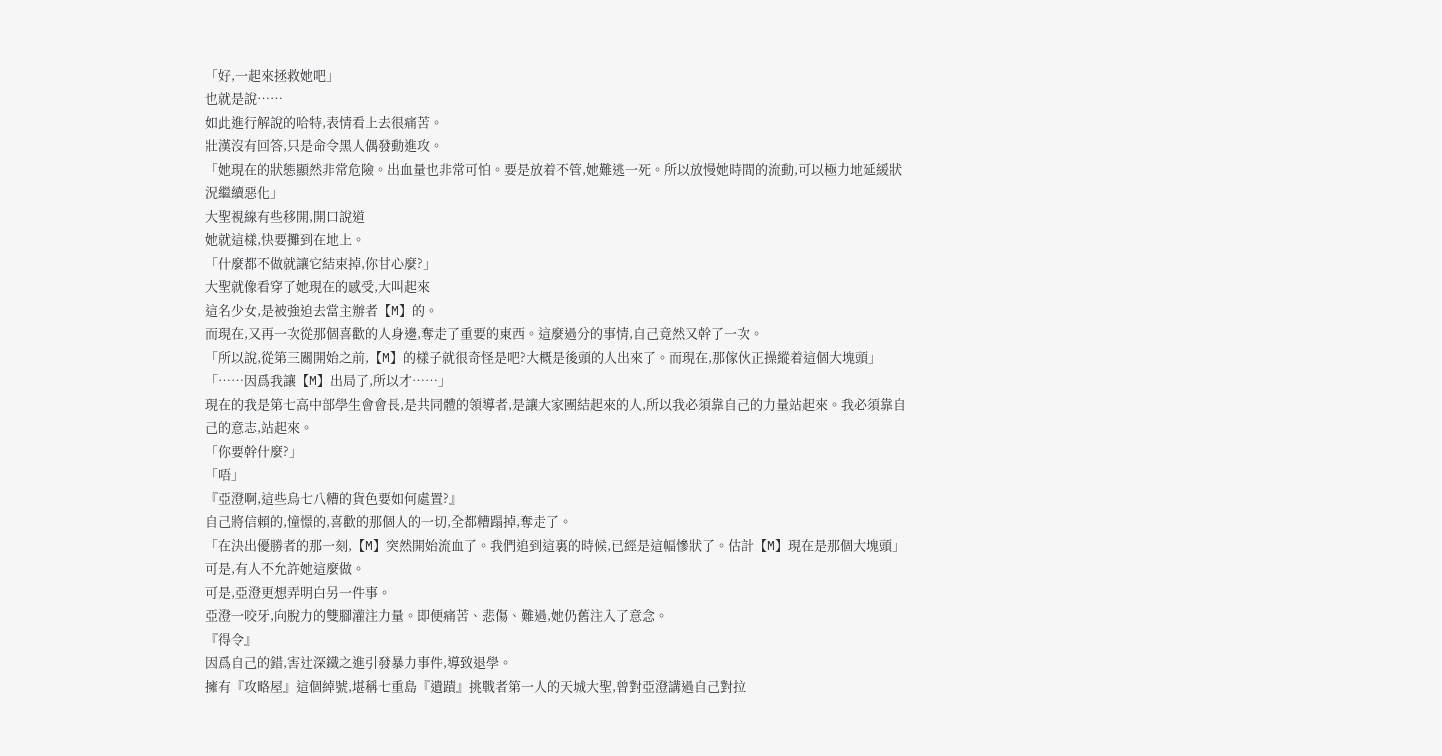「好,一起來拯救她吧」
也就是說……
如此進行解說的哈特,表情看上去很痛苦。
壯漢沒有回答,只是命令黑人偶發動進攻。
「她現在的狀態顯然非常危險。出血量也非常可怕。要是放着不管,她難逃一死。所以放慢她時間的流動,可以極力地延緩狀況繼續惡化」
大聖視線有些移開,開口說道
她就這樣,快要攤到在地上。
「什麼都不做就讓它結束掉,你甘心麼?」
大聖就像看穿了她現在的感受,大叫起來
這名少女,是被強迫去當主辦者【M】的。
而現在,又再一次從那個喜歡的人身邊,奪走了重要的東西。這麼過分的事情,自己竟然又幹了一次。
「所以說,從第三關開始之前,【M】的樣子就很奇怪是吧?大概是後頭的人出來了。而現在,那傢伙正操縱着這個大塊頭」
「……因爲我讓【M】出局了,所以才……」
現在的我是第七高中部學生會會長,是共同體的領導者,是讓大家團結起來的人,所以我必須靠自己的力量站起來。我必須靠自己的意志,站起來。
「你要幹什麼?」
「唔」
『亞澄啊,這些烏七八糟的貨色要如何處置?』
自己將信賴的,憧憬的,喜歡的那個人的一切,全都糟蹋掉,奪走了。
「在決出優勝者的那一刻,【M】突然開始流血了。我們追到這裏的時候,已經是這幅慘狀了。估計【M】現在是那個大塊頭」
可是,有人不允許她這麼做。
可是,亞澄更想弄明白另一件事。
亞澄一咬牙,向脫力的雙腳灌注力量。即便痛苦、悲傷、難過,她仍舊注入了意念。
『得令』
因爲自己的錯,害辻深鐵之進引發暴力事件,導致退學。
擁有『攻略屋』這個綽號,堪稱七重島『遺蹟』挑戰者第一人的天城大聖,曾對亞澄講過自己對拉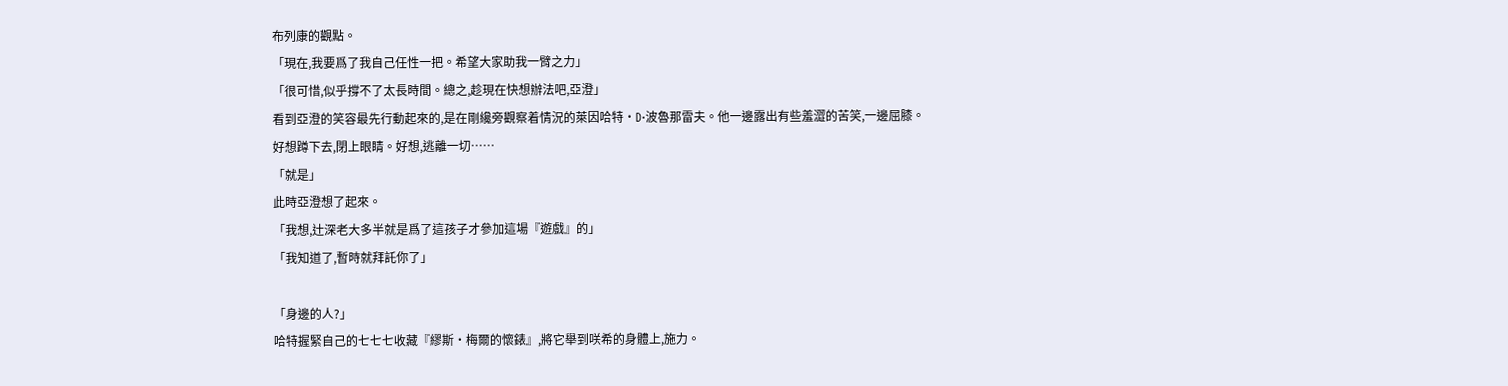布列康的觀點。
「現在,我要爲了我自己任性一把。希望大家助我一臂之力」
「很可惜,似乎撐不了太長時間。總之,趁現在快想辦法吧,亞澄」
看到亞澄的笑容最先行動起來的,是在剛纔旁觀察着情況的萊因哈特·D·波魯那雷夫。他一邊露出有些羞澀的苦笑,一邊屈膝。
好想蹲下去,閉上眼睛。好想,逃離一切……
「就是」
此時亞澄想了起來。
「我想,辻深老大多半就是爲了這孩子才參加這場『遊戲』的」
「我知道了,暫時就拜託你了」

「身邊的人?」
哈特握緊自己的七七七收藏『繆斯·梅爾的懷錶』,將它舉到咲希的身體上,施力。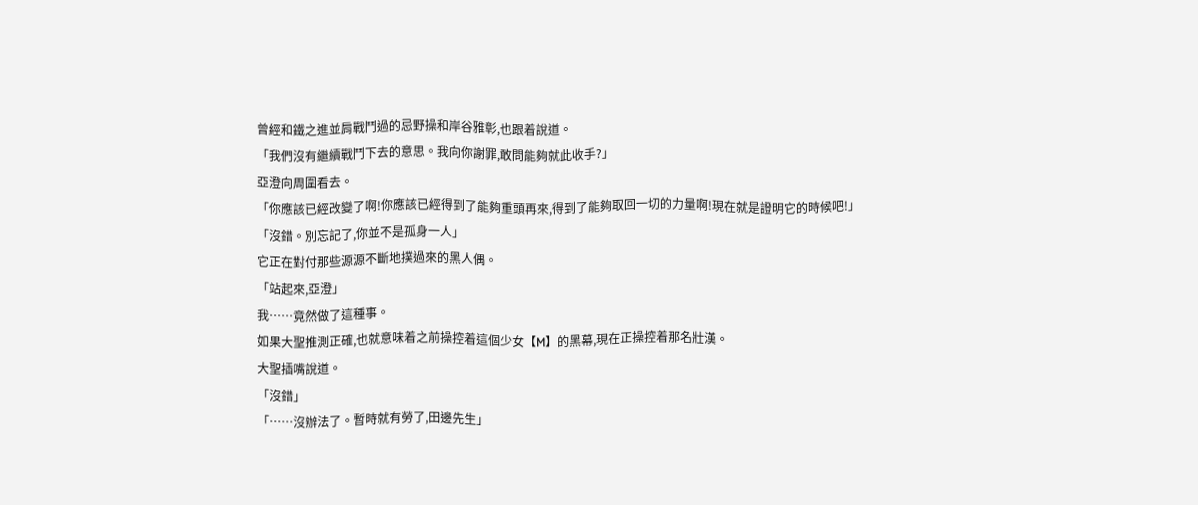曾經和鐵之進並肩戰鬥過的忌野操和岸谷雅彰,也跟着說道。
「我們沒有繼續戰鬥下去的意思。我向你謝罪,敢問能夠就此收手?」
亞澄向周圍看去。
「你應該已經改變了啊!你應該已經得到了能夠重頭再來,得到了能夠取回一切的力量啊!現在就是證明它的時候吧!」
「沒錯。別忘記了,你並不是孤身一人」
它正在對付那些源源不斷地撲過來的黑人偶。
「站起來,亞澄」
我……竟然做了這種事。
如果大聖推測正確,也就意味着之前操控着這個少女【M】的黑幕,現在正操控着那名壯漢。
大聖插嘴說道。
「沒錯」
「……沒辦法了。暫時就有勞了,田邊先生」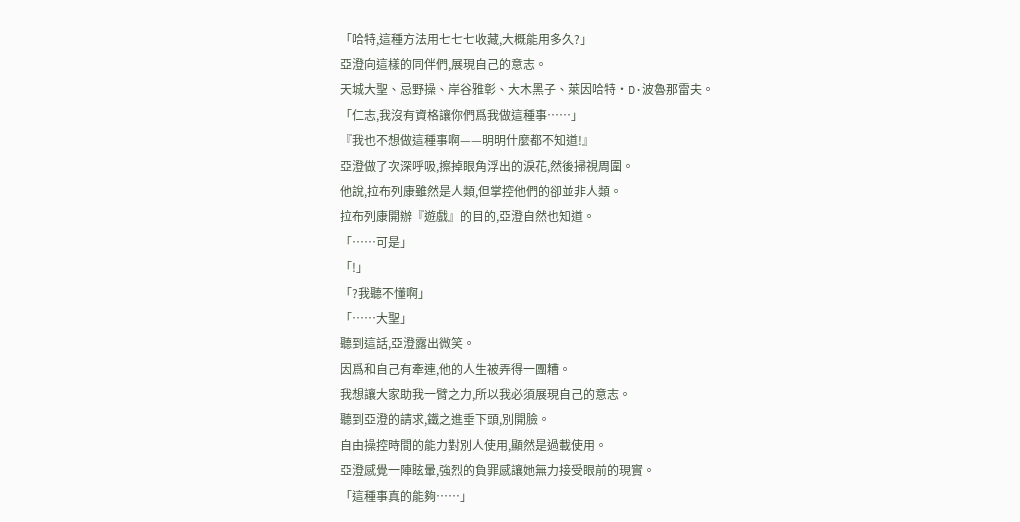「哈特,這種方法用七七七收藏,大概能用多久?」
亞澄向這樣的同伴們,展現自己的意志。
天城大聖、忌野操、岸谷雅彰、大木黑子、萊因哈特·D·波魯那雷夫。
「仁志,我沒有資格讓你們爲我做這種事……」
『我也不想做這種事啊——明明什麼都不知道!』
亞澄做了次深呼吸,擦掉眼角浮出的淚花,然後掃視周圍。
他說,拉布列康雖然是人類,但掌控他們的卻並非人類。
拉布列康開辦『遊戲』的目的,亞澄自然也知道。
「……可是」
「!」
「?我聽不懂啊」
「……大聖」
聽到這話,亞澄露出微笑。
因爲和自己有牽連,他的人生被弄得一團糟。
我想讓大家助我一臂之力,所以我必須展現自己的意志。
聽到亞澄的請求,鐵之進垂下頭,別開臉。
自由操控時間的能力對別人使用,顯然是過載使用。
亞澄感覺一陣眩暈,強烈的負罪感讓她無力接受眼前的現實。
「這種事真的能夠……」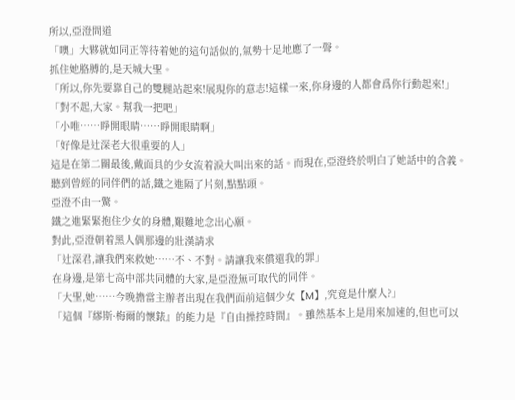所以,亞澄問道
「噢」大夥就如同正等待着她的這句話似的,氣勢十足地應了一聲。
抓住她胳膊的,是天城大聖。
「所以,你先要靠自己的雙腿站起來!展現你的意志!這樣一來,你身邊的人都會爲你行動起來!」
「對不起,大家。幫我一把吧」
「小唯……睜開眼睛……睜開眼睛啊」
「好像是辻深老大很重要的人」
這是在第二關最後,戴面具的少女流着淚大叫出來的話。而現在,亞澄終於明白了她話中的含義。
聽到曾經的同伴們的話,鐵之進隔了片刻,點點頭。
亞澄不由一驚。
鐵之進緊緊抱住少女的身體,艱難地念出心願。
對此,亞澄朝着黑人偶那邊的壯漢請求
「辻深君,讓我們來救她……不、不對。請讓我來償還我的罪」
在身邊,是第七高中部共同體的大家,是亞澄無可取代的同伴。
「大聖,她……今晚擔當主辦者出現在我們面前這個少女【M】,究竟是什麼人?」
「這個『繆斯·梅爾的懷錶』的能力是『自由操控時間』。雖然基本上是用來加速的,但也可以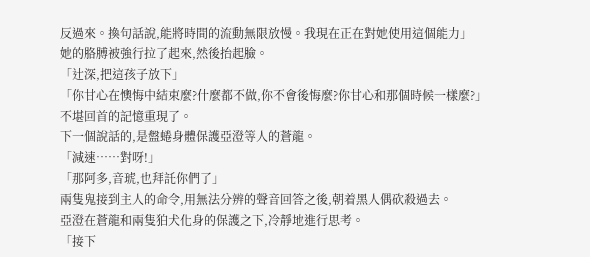反過來。換句話說,能將時間的流動無限放慢。我現在正在對她使用這個能力」
她的胳膊被強行拉了起來,然後抬起臉。
「辻深,把這孩子放下」
「你甘心在懊悔中結束麼?什麼都不做,你不會後悔麼?你甘心和那個時候一樣麼?」
不堪回首的記憶重現了。
下一個說話的,是盤蜷身體保護亞澄等人的蒼龍。
「減速……對呀!」
「那阿多,音琥,也拜託你們了」
兩隻鬼接到主人的命令,用無法分辨的聲音回答之後,朝着黑人偶砍殺過去。
亞澄在蒼龍和兩隻狛犬化身的保護之下,冷靜地進行思考。
「接下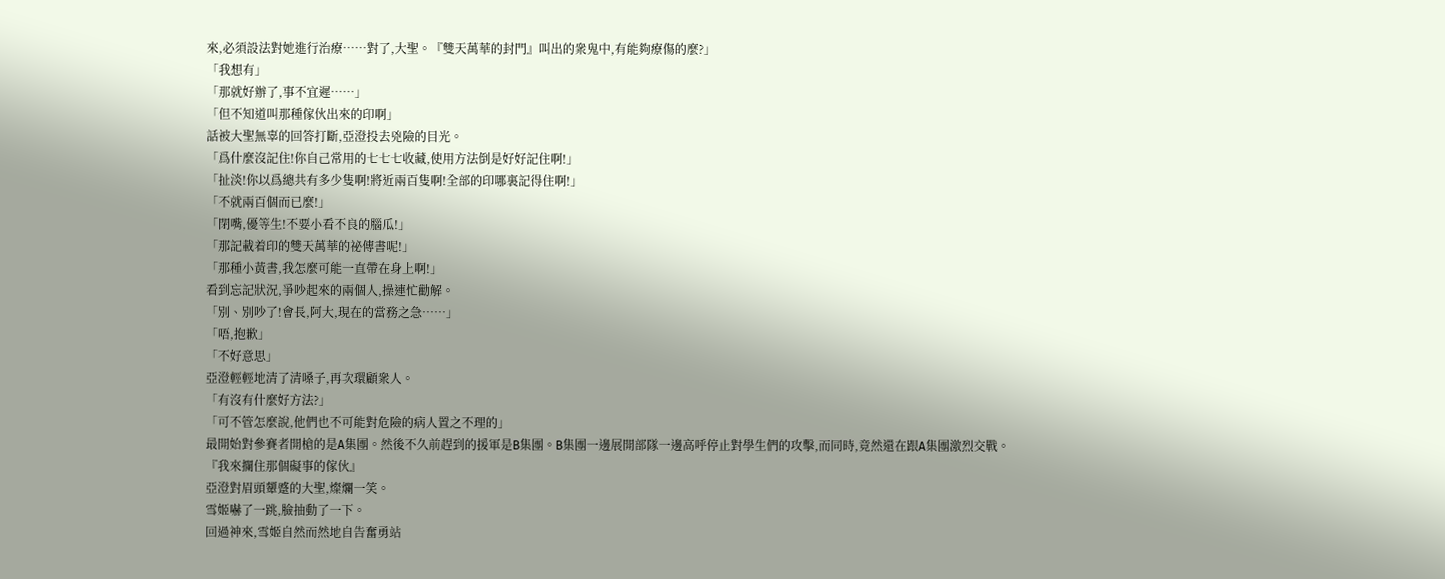來,必須設法對她進行治療……對了,大聖。『雙天萬華的封門』叫出的衆鬼中,有能夠療傷的麼?」
「我想有」
「那就好辦了,事不宜遲……」
「但不知道叫那種傢伙出來的印啊」
話被大聖無辜的回答打斷,亞澄投去兇險的目光。
「爲什麼沒記住!你自己常用的七七七收藏,使用方法倒是好好記住啊!」
「扯淡!你以爲總共有多少隻啊!將近兩百隻啊!全部的印哪裏記得住啊!」
「不就兩百個而已麼!」
「閉嘴,優等生!不要小看不良的腦瓜!」
「那記載着印的雙天萬華的祕傳書呢!」
「那種小黃書,我怎麼可能一直帶在身上啊!」
看到忘記狀況,爭吵起來的兩個人,操連忙勸解。
「別、別吵了!會長,阿大,現在的當務之急……」
「唔,抱歉」
「不好意思」
亞澄輕輕地清了清嗓子,再次環顧衆人。
「有沒有什麼好方法?」
「可不管怎麼說,他們也不可能對危險的病人置之不理的」
最開始對參賽者開槍的是A集團。然後不久前趕到的援軍是B集團。B集團一邊展開部隊一邊高呼停止對學生們的攻擊,而同時,竟然還在跟A集團激烈交戰。
『我來攔住那個礙事的傢伙』
亞澄對眉頭顰蹙的大聖,燦爛一笑。
雪姬嚇了一跳,臉抽動了一下。
回過神來,雪姬自然而然地自告奮勇站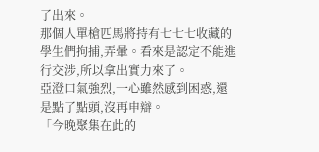了出來。
那個人單槍匹馬將持有七七七收藏的學生們拘捕,弄暈。看來是認定不能進行交涉,所以拿出實力來了。
亞澄口氣強烈,一心雖然感到困惑,還是點了點頭,沒再申辯。
「今晚聚集在此的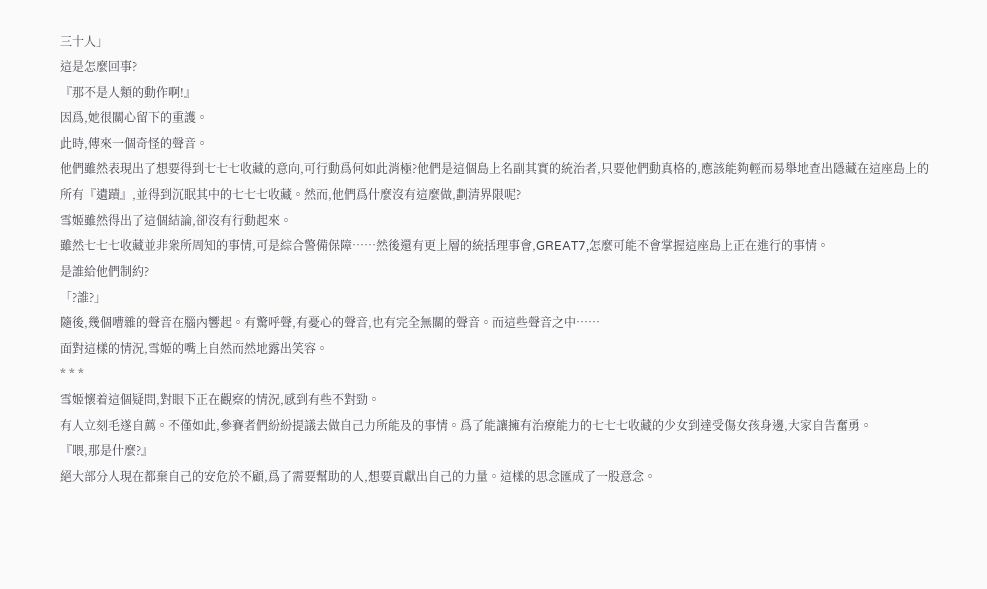三十人」
這是怎麼回事?
『那不是人類的動作啊!』
因爲,她很關心留下的重護。
此時,傳來一個奇怪的聲音。
他們雖然表現出了想要得到七七七收藏的意向,可行動爲何如此消極?他們是這個島上名副其實的統治者,只要他們動真格的,應該能夠輕而易舉地查出隱藏在這座島上的所有『遺蹟』,並得到沉眠其中的七七七收藏。然而,他們爲什麼沒有這麼做,劃清界限呢?
雪姬雖然得出了這個結論,卻沒有行動起來。
雖然七七七收藏並非衆所周知的事情,可是綜合警備保障……然後還有更上層的統括理事會,GREAT7,怎麼可能不會掌握這座島上正在進行的事情。
是誰給他們制約?
「?誰?」
隨後,幾個嘈雜的聲音在腦內響起。有驚呼聲,有憂心的聲音,也有完全無關的聲音。而這些聲音之中……
面對這樣的情況,雪姬的嘴上自然而然地露出笑容。
* * *
雪姬懷着這個疑問,對眼下正在觀察的情況,感到有些不對勁。
有人立刻毛遂自薦。不僅如此,參賽者們紛紛提議去做自己力所能及的事情。爲了能讓擁有治療能力的七七七收藏的少女到達受傷女孩身邊,大家自告奮勇。
『喂,那是什麼?』
絕大部分人現在都棄自己的安危於不顧,爲了需要幫助的人,想要貢獻出自己的力量。這樣的思念匯成了一股意念。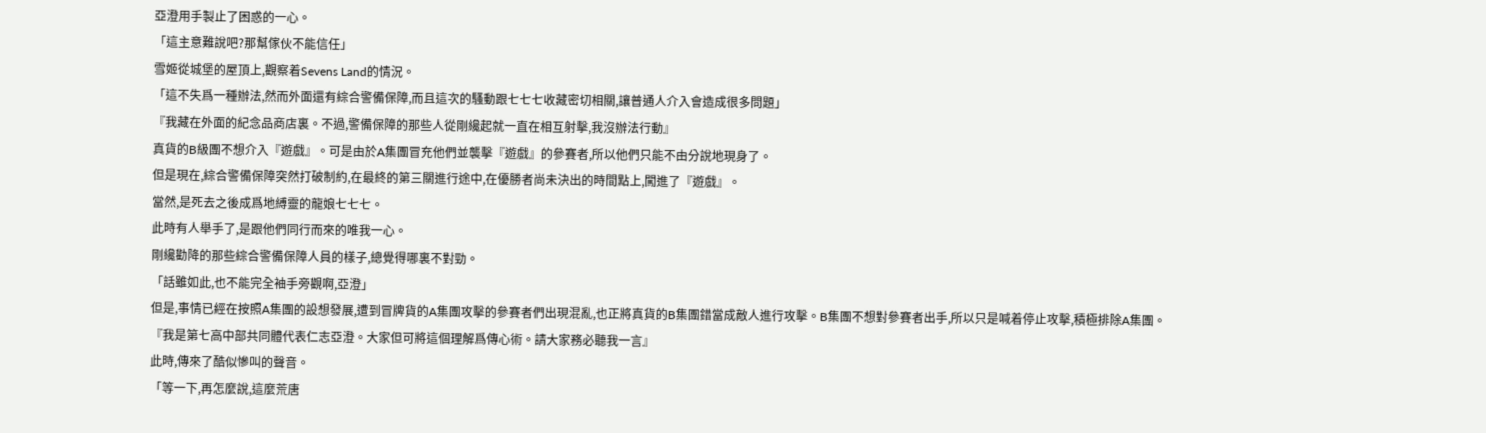亞澄用手製止了困惑的一心。
「這主意難說吧?那幫傢伙不能信任」
雪姬從城堡的屋頂上,觀察着Sevens Land的情況。
「這不失爲一種辦法,然而外面還有綜合警備保障,而且這次的騷動跟七七七收藏密切相關,讓普通人介入會造成很多問題」
『我藏在外面的紀念品商店裏。不過,警備保障的那些人從剛纔起就一直在相互射擊,我沒辦法行動』
真貨的B級團不想介入『遊戲』。可是由於A集團冒充他們並襲擊『遊戲』的參賽者,所以他們只能不由分說地現身了。
但是現在,綜合警備保障突然打破制約,在最終的第三關進行途中,在優勝者尚未決出的時間點上,闖進了『遊戲』。
當然,是死去之後成爲地縛靈的龍娘七七七。
此時有人舉手了,是跟他們同行而來的唯我一心。
剛纔勸降的那些綜合警備保障人員的樣子,總覺得哪裏不對勁。
「話雖如此,也不能完全袖手旁觀啊,亞澄」
但是,事情已經在按照A集團的設想發展,遭到冒牌貨的A集團攻擊的參賽者們出現混亂,也正將真貨的B集團錯當成敵人進行攻擊。B集團不想對參賽者出手,所以只是喊着停止攻擊,積極排除A集團。
『我是第七高中部共同體代表仁志亞澄。大家但可將這個理解爲傳心術。請大家務必聽我一言』
此時,傳來了酷似慘叫的聲音。
「等一下,再怎麼說,這麼荒唐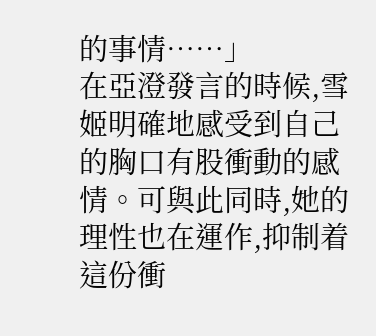的事情……」
在亞澄發言的時候,雪姬明確地感受到自己的胸口有股衝動的感情。可與此同時,她的理性也在運作,抑制着這份衝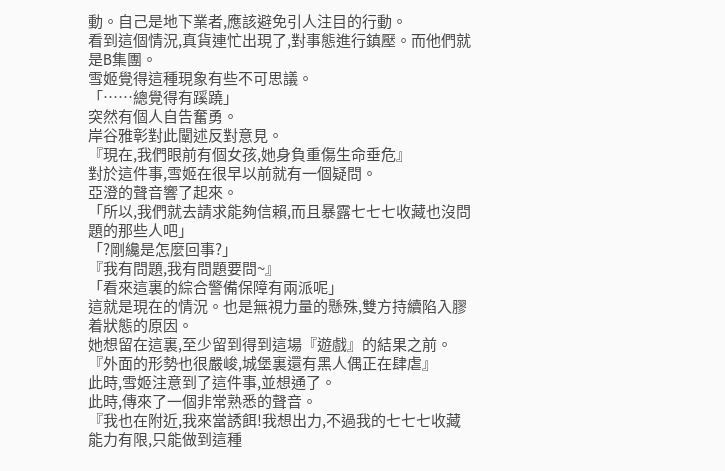動。自己是地下業者,應該避免引人注目的行動。
看到這個情況,真貨連忙出現了,對事態進行鎮壓。而他們就是B集團。
雪姬覺得這種現象有些不可思議。
「……總覺得有蹊蹺」
突然有個人自告奮勇。
岸谷雅彰對此闡述反對意見。
『現在,我們眼前有個女孩,她身負重傷生命垂危』
對於這件事,雪姬在很早以前就有一個疑問。
亞澄的聲音響了起來。
「所以,我們就去請求能夠信賴,而且暴露七七七收藏也沒問題的那些人吧」
「?剛纔是怎麼回事?」
『我有問題,我有問題要問~』
「看來這裏的綜合警備保障有兩派呢」
這就是現在的情況。也是無視力量的懸殊,雙方持續陷入膠着狀態的原因。
她想留在這裏,至少留到得到這場『遊戲』的結果之前。
『外面的形勢也很嚴峻,城堡裏還有黑人偶正在肆虐』
此時,雪姬注意到了這件事,並想通了。
此時,傳來了一個非常熟悉的聲音。
『我也在附近,我來當誘餌!我想出力,不過我的七七七收藏能力有限,只能做到這種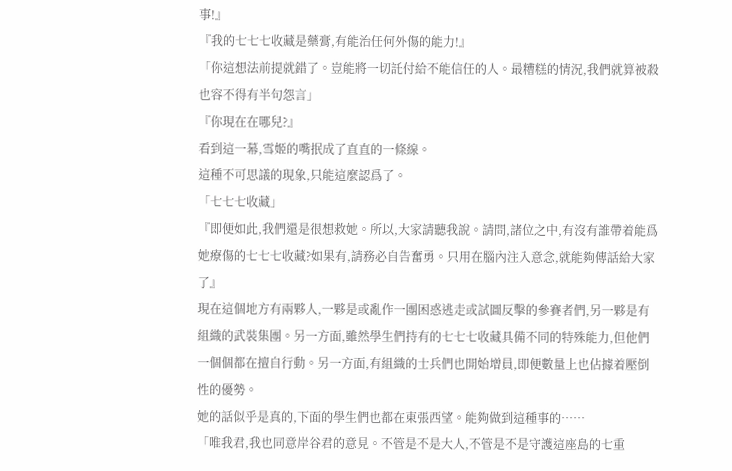事!』
『我的七七七收藏是藥膏,有能治任何外傷的能力!』
「你這想法前提就錯了。豈能將一切託付給不能信任的人。最糟糕的情況,我們就算被殺也容不得有半句怨言」
『你現在在哪兒?』
看到這一幕,雪姬的嘴抿成了直直的一條線。
這種不可思議的現象,只能這麼認爲了。
「七七七收藏」
『即便如此,我們還是很想救她。所以,大家請聽我說。請問,諸位之中,有沒有誰帶着能爲她療傷的七七七收藏?如果有,請務必自告奮勇。只用在腦內注入意念,就能夠傳話給大家了』
現在這個地方有兩夥人,一夥是或亂作一團困惑逃走或試圖反擊的參賽者們,另一夥是有組織的武裝集團。另一方面,雖然學生們持有的七七七收藏具備不同的特殊能力,但他們一個個都在擅自行動。另一方面,有組織的士兵們也開始增員,即便數量上也佔據着壓倒性的優勢。
她的話似乎是真的,下面的學生們也都在東張西望。能夠做到這種事的……
「唯我君,我也同意岸谷君的意見。不管是不是大人,不管是不是守護這座島的七重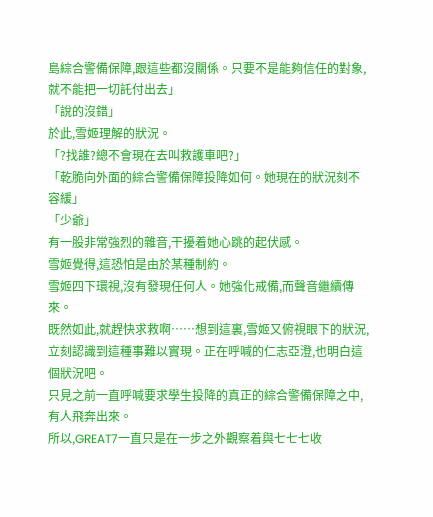島綜合警備保障,跟這些都沒關係。只要不是能夠信任的對象,就不能把一切託付出去」
「說的沒錯」
於此,雪姬理解的狀況。
「?找誰?總不會現在去叫救護車吧?」
「乾脆向外面的綜合警備保障投降如何。她現在的狀況刻不容緩」
「少爺」
有一股非常強烈的雜音,干擾着她心跳的起伏感。
雪姬覺得,這恐怕是由於某種制約。
雪姬四下環視,沒有發現任何人。她強化戒備,而聲音繼續傳來。
既然如此,就趕快求救啊……想到這裏,雪姬又俯視眼下的狀況,立刻認識到這種事難以實現。正在呼喊的仁志亞澄,也明白這個狀況吧。
只見之前一直呼喊要求學生投降的真正的綜合警備保障之中,有人飛奔出來。
所以,GREAT7一直只是在一步之外觀察着與七七七收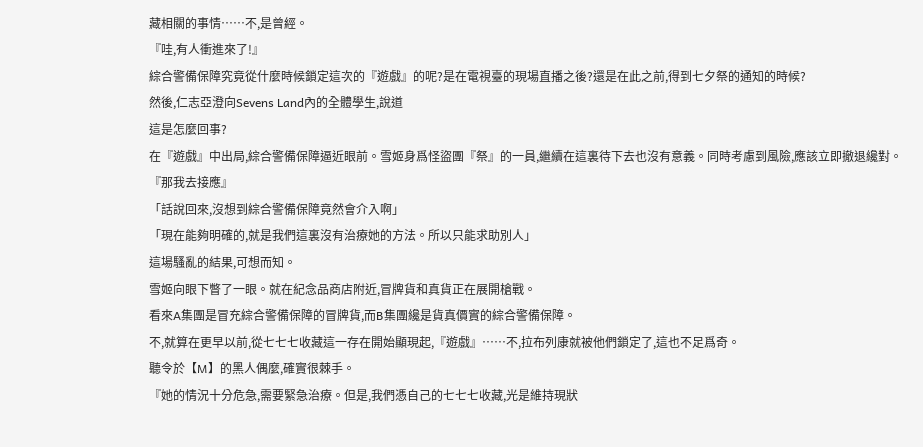藏相關的事情……不,是曾經。
『哇,有人衝進來了!』
綜合警備保障究竟從什麼時候鎖定這次的『遊戲』的呢?是在電視臺的現場直播之後?還是在此之前,得到七夕祭的通知的時候?
然後,仁志亞澄向Sevens Land內的全體學生,說道
這是怎麼回事?
在『遊戲』中出局,綜合警備保障逼近眼前。雪姬身爲怪盜團『祭』的一員,繼續在這裏待下去也沒有意義。同時考慮到風險,應該立即撤退纔對。
『那我去接應』
「話說回來,沒想到綜合警備保障竟然會介入啊」
「現在能夠明確的,就是我們這裏沒有治療她的方法。所以只能求助別人」
這場騷亂的結果,可想而知。
雪姬向眼下瞥了一眼。就在紀念品商店附近,冒牌貨和真貨正在展開槍戰。
看來A集團是冒充綜合警備保障的冒牌貨,而B集團纔是貨真價實的綜合警備保障。
不,就算在更早以前,從七七七收藏這一存在開始顯現起,『遊戲』……不,拉布列康就被他們鎖定了,這也不足爲奇。
聽令於【M】的黑人偶麼,確實很棘手。
『她的情況十分危急,需要緊急治療。但是,我們憑自己的七七七收藏,光是維持現狀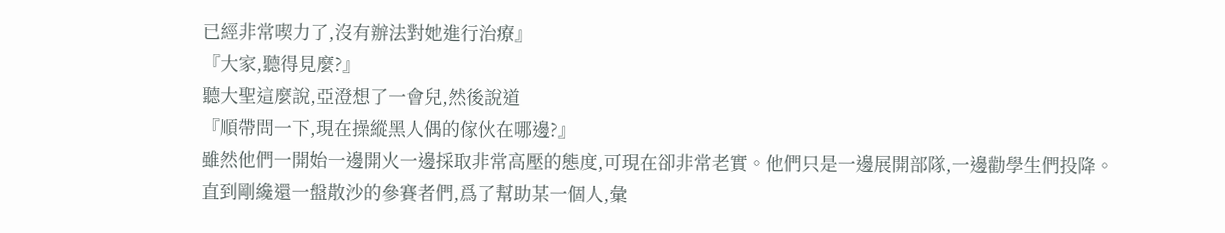已經非常喫力了,沒有辦法對她進行治療』
『大家,聽得見麼?』
聽大聖這麼說,亞澄想了一會兒,然後說道
『順帶問一下,現在操縱黑人偶的傢伙在哪邊?』
雖然他們一開始一邊開火一邊採取非常高壓的態度,可現在卻非常老實。他們只是一邊展開部隊,一邊勸學生們投降。
直到剛纔還一盤散沙的參賽者們,爲了幫助某一個人,彙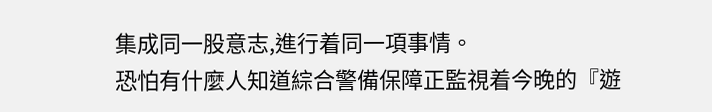集成同一股意志,進行着同一項事情。
恐怕有什麼人知道綜合警備保障正監視着今晚的『遊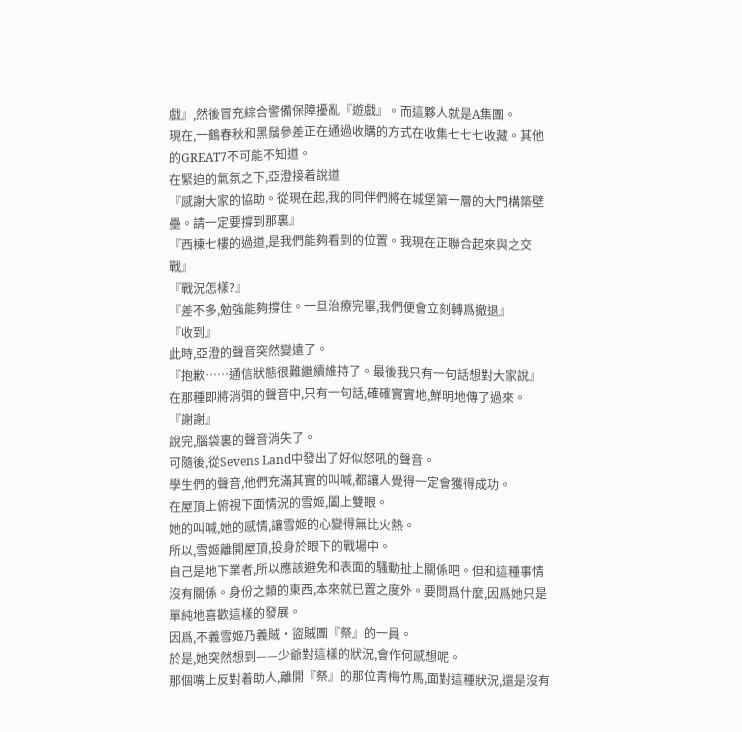戲』,然後冒充綜合警備保障擾亂『遊戲』。而這夥人就是A集團。
現在,一鶴春秋和黑鬚參差正在通過收購的方式在收集七七七收藏。其他的GREAT7不可能不知道。
在緊迫的氣氛之下,亞澄接着說道
『感謝大家的協助。從現在起,我的同伴們將在城堡第一層的大門構築壁壘。請一定要撐到那裏』
『西棟七樓的過道,是我們能夠看到的位置。我現在正聯合起來與之交戰』
『戰況怎樣?』
『差不多,勉強能夠撐住。一旦治療完畢,我們便會立刻轉爲撤退』
『收到』
此時,亞澄的聲音突然變遠了。
『抱歉……通信狀態很難繼續維持了。最後我只有一句話想對大家說』
在那種即將消弭的聲音中,只有一句話,確確實實地,鮮明地傳了過來。
『謝謝』
說完,腦袋裏的聲音消失了。
可隨後,從Sevens Land中發出了好似怒吼的聲音。
學生們的聲音,他們充滿其實的叫喊,都讓人覺得一定會獲得成功。
在屋頂上俯視下面情況的雪姬,闔上雙眼。
她的叫喊,她的感情,讓雪姬的心變得無比火熱。
所以,雪姬離開屋頂,投身於眼下的戰場中。
自己是地下業者,所以應該避免和表面的騷動扯上關係吧。但和這種事情沒有關係。身份之類的東西,本來就已置之度外。要問爲什麼,因爲她只是單純地喜歡這樣的發展。
因爲,不義雪姬乃義賊·盜賊團『祭』的一員。
於是,她突然想到——少爺對這樣的狀況,會作何感想呢。
那個嘴上反對着助人,離開『祭』的那位青梅竹馬,面對這種狀況,還是沒有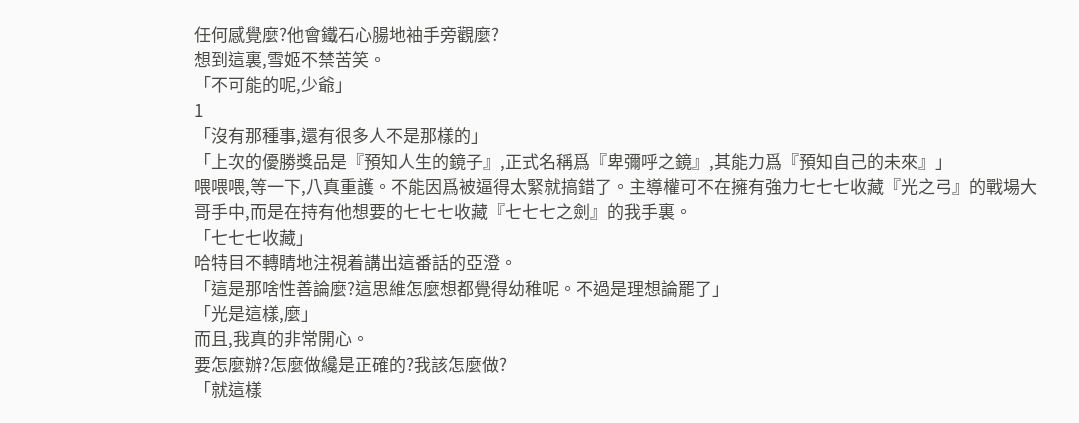任何感覺麼?他會鐵石心腸地袖手旁觀麼?
想到這裏,雪姬不禁苦笑。
「不可能的呢,少爺」
1
「沒有那種事,還有很多人不是那樣的」
「上次的優勝獎品是『預知人生的鏡子』,正式名稱爲『卑彌呼之鏡』,其能力爲『預知自己的未來』」
喂喂喂,等一下,八真重護。不能因爲被逼得太緊就搞錯了。主導權可不在擁有強力七七七收藏『光之弓』的戰場大哥手中,而是在持有他想要的七七七收藏『七七七之劍』的我手裏。
「七七七收藏」
哈特目不轉睛地注視着講出這番話的亞澄。
「這是那啥性善論麼?這思維怎麼想都覺得幼稚呢。不過是理想論罷了」
「光是這樣,麼」
而且,我真的非常開心。
要怎麼辦?怎麼做纔是正確的?我該怎麼做?
「就這樣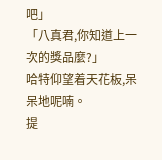吧」
「八真君,你知道上一次的獎品麼?」
哈特仰望着天花板,呆呆地呢喃。
提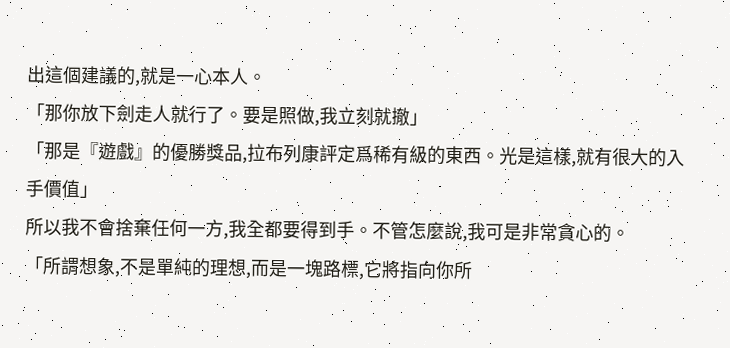出這個建議的,就是一心本人。
「那你放下劍走人就行了。要是照做,我立刻就撤」
「那是『遊戲』的優勝獎品,拉布列康評定爲稀有級的東西。光是這樣,就有很大的入手價值」
所以我不會捨棄任何一方,我全都要得到手。不管怎麼說,我可是非常貪心的。
「所謂想象,不是單純的理想,而是一塊路標,它將指向你所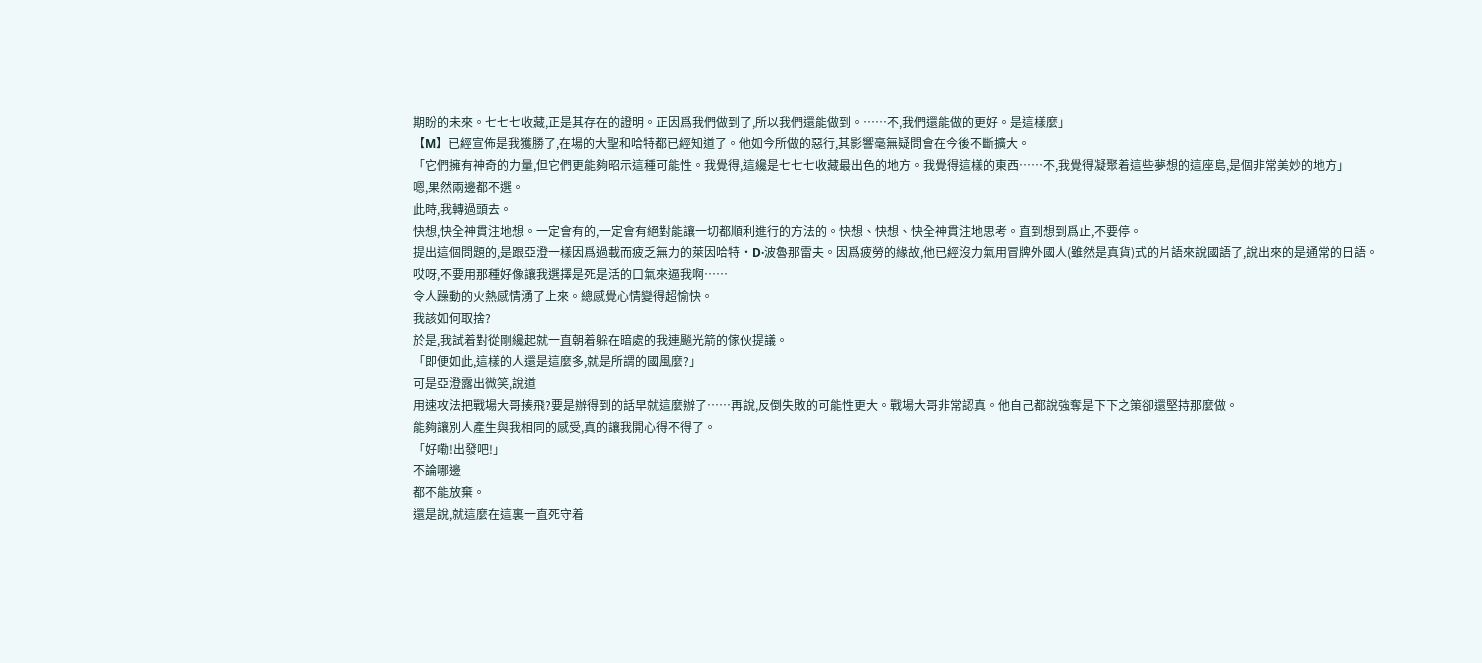期盼的未來。七七七收藏,正是其存在的證明。正因爲我們做到了,所以我們還能做到。……不,我們還能做的更好。是這樣麼」
【M】已經宣佈是我獲勝了,在場的大聖和哈特都已經知道了。他如今所做的惡行,其影響毫無疑問會在今後不斷擴大。
「它們擁有神奇的力量,但它們更能夠昭示這種可能性。我覺得,這纔是七七七收藏最出色的地方。我覺得這樣的東西……不,我覺得凝聚着這些夢想的這座島,是個非常美妙的地方」
嗯,果然兩邊都不選。
此時,我轉過頭去。
快想,快全神貫注地想。一定會有的,一定會有絕對能讓一切都順利進行的方法的。快想、快想、快全神貫注地思考。直到想到爲止,不要停。
提出這個問題的,是跟亞澄一樣因爲過載而疲乏無力的萊因哈特·D·波魯那雷夫。因爲疲勞的緣故,他已經沒力氣用冒牌外國人(雖然是真貨)式的片語來說國語了,說出來的是通常的日語。
哎呀,不要用那種好像讓我選擇是死是活的口氣來逼我啊……
令人躁動的火熱感情湧了上來。總感覺心情變得超愉快。
我該如何取捨?
於是,我試着對從剛纔起就一直朝着躲在暗處的我連飈光箭的傢伙提議。
「即便如此,這樣的人還是這麼多,就是所謂的國風麼?」
可是亞澄露出微笑,說道
用速攻法把戰場大哥揍飛?要是辦得到的話早就這麼辦了……再說,反倒失敗的可能性更大。戰場大哥非常認真。他自己都說強奪是下下之策卻還堅持那麼做。
能夠讓別人產生與我相同的感受,真的讓我開心得不得了。
「好嘞!出發吧!」
不論哪邊
都不能放棄。
還是說,就這麼在這裏一直死守着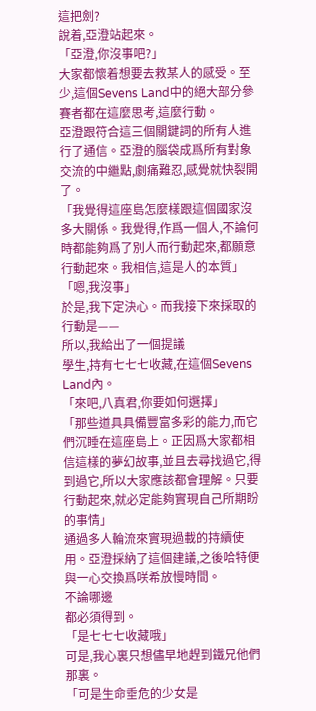這把劍?
說着,亞澄站起來。
「亞澄,你沒事吧?」
大家都懷着想要去救某人的感受。至少,這個Sevens Land中的絕大部分參賽者都在這麼思考,這麼行動。
亞澄跟符合這三個關鍵詞的所有人進行了通信。亞澄的腦袋成爲所有對象交流的中繼點,劇痛難忍,感覺就快裂開了。
「我覺得這座島怎麼樣跟這個國家沒多大關係。我覺得,作爲一個人,不論何時都能夠爲了別人而行動起來,都願意行動起來。我相信,這是人的本質」
「嗯,我沒事」
於是,我下定決心。而我接下來採取的行動是——
所以,我給出了一個提議
學生,持有七七七收藏,在這個Sevens Land內。
「來吧,八真君,你要如何選擇」
「那些道具具備豐富多彩的能力,而它們沉睡在這座島上。正因爲大家都相信這樣的夢幻故事,並且去尋找過它,得到過它,所以大家應該都會理解。只要行動起來,就必定能夠實現自己所期盼的事情」
通過多人輪流來實現過載的持續使用。亞澄採納了這個建議,之後哈特便與一心交換爲咲希放慢時間。
不論哪邊
都必須得到。
「是七七七收藏哦」
可是,我心裏只想儘早地趕到鐵兄他們那裏。
「可是生命垂危的少女是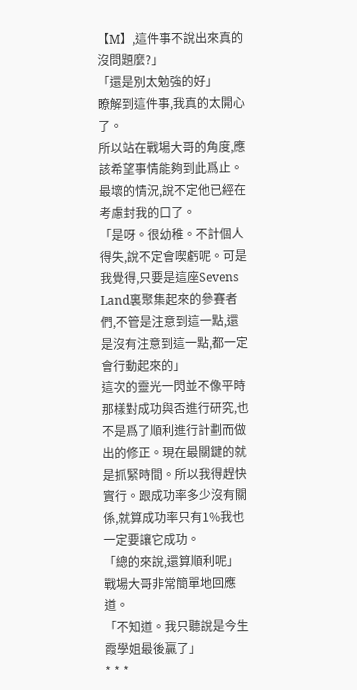【M】,這件事不說出來真的沒問題麼?」
「還是別太勉強的好」
瞭解到這件事,我真的太開心了。
所以站在戰場大哥的角度,應該希望事情能夠到此爲止。最壞的情況,說不定他已經在考慮封我的口了。
「是呀。很幼稚。不計個人得失,說不定會喫虧呢。可是我覺得,只要是這座Sevens Land裏聚集起來的參賽者們,不管是注意到這一點,還是沒有注意到這一點,都一定會行動起來的」
這次的靈光一閃並不像平時那樣對成功與否進行研究,也不是爲了順利進行計劃而做出的修正。現在最關鍵的就是抓緊時間。所以我得趕快實行。跟成功率多少沒有關係,就算成功率只有1%我也一定要讓它成功。
「總的來說,還算順利呢」
戰場大哥非常簡單地回應道。
「不知道。我只聽說是今生霞學姐最後贏了」
* * *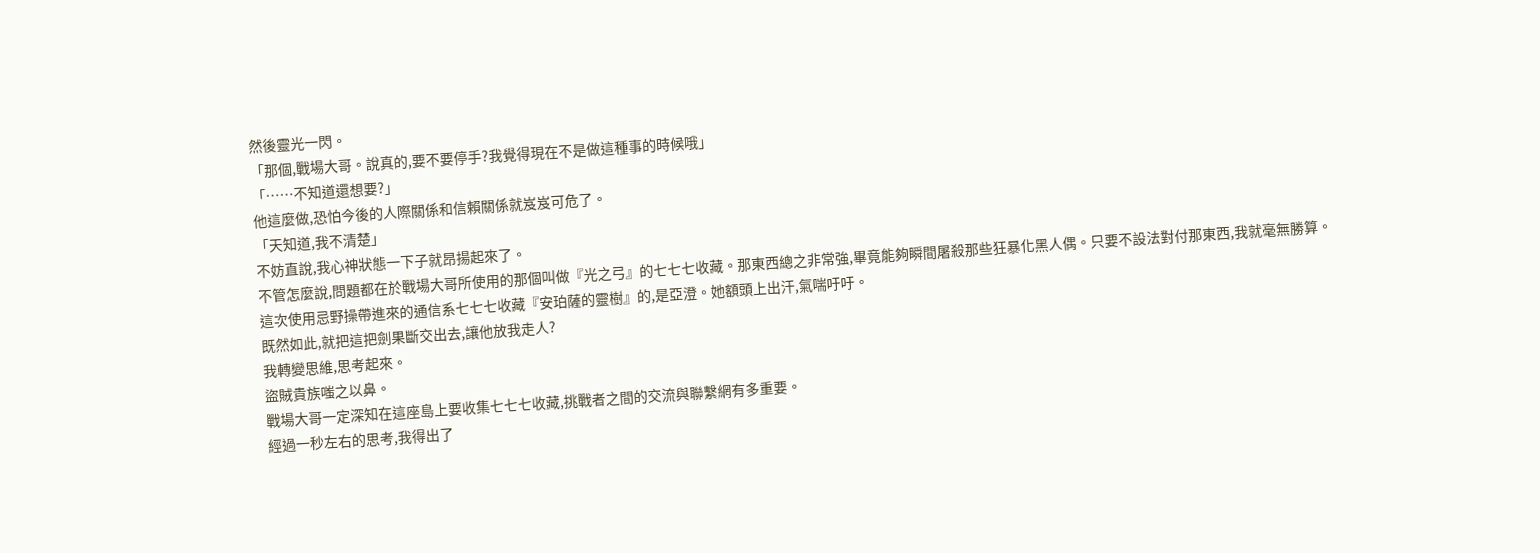然後靈光一閃。
「那個,戰場大哥。說真的,要不要停手?我覺得現在不是做這種事的時候哦」
「……不知道還想要?」
他這麼做,恐怕今後的人際關係和信賴關係就岌岌可危了。
「天知道,我不清楚」
不妨直說,我心神狀態一下子就昂揚起來了。
不管怎麼說,問題都在於戰場大哥所使用的那個叫做『光之弓』的七七七收藏。那東西總之非常強,畢竟能夠瞬間屠殺那些狂暴化黑人偶。只要不設法對付那東西,我就毫無勝算。
這次使用忌野操帶進來的通信系七七七收藏『安珀薩的靈樹』的,是亞澄。她額頭上出汗,氣喘吁吁。
既然如此,就把這把劍果斷交出去,讓他放我走人?
我轉變思維,思考起來。
盜賊貴族嗤之以鼻。
戰場大哥一定深知在這座島上要收集七七七收藏,挑戰者之間的交流與聯繫網有多重要。
經過一秒左右的思考,我得出了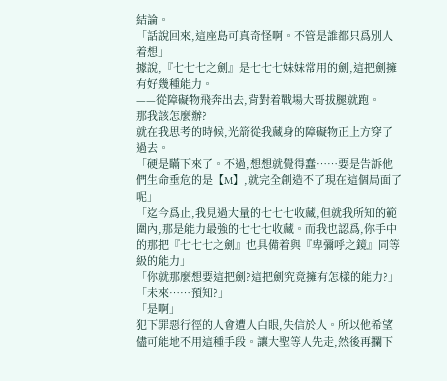結論。
「話說回來,這座島可真奇怪啊。不管是誰都只爲別人着想」
據說,『七七七之劍』是七七七妹妹常用的劍,這把劍擁有好幾種能力。
——從障礙物飛奔出去,背對着戰場大哥拔腿就跑。
那我該怎麼辦?
就在我思考的時候,光箭從我藏身的障礙物正上方穿了過去。
「硬是瞞下來了。不過,想想就覺得蠢……要是告訴他們生命垂危的是【M】,就完全創造不了現在這個局面了呢」
「迄今爲止,我見過大量的七七七收藏,但就我所知的範圍內,那是能力最強的七七七收藏。而我也認爲,你手中的那把『七七七之劍』也具備着與『卑彌呼之鏡』同等級的能力」
「你就那麼想要這把劍?這把劍究竟擁有怎樣的能力?」
「未來……預知?」
「是啊」
犯下罪惡行徑的人會遭人白眼,失信於人。所以他希望儘可能地不用這種手段。讓大聖等人先走,然後再攔下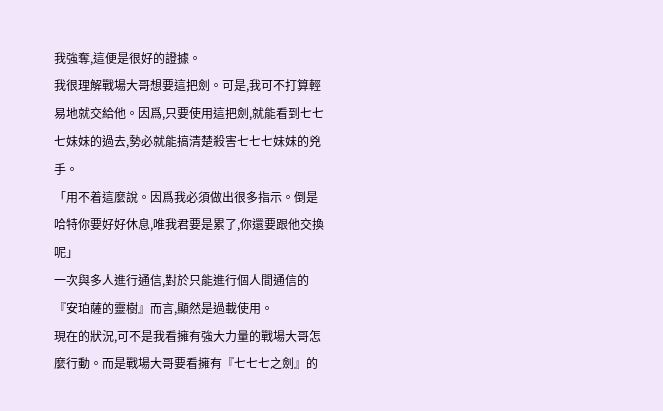我強奪,這便是很好的證據。
我很理解戰場大哥想要這把劍。可是,我可不打算輕易地就交給他。因爲,只要使用這把劍,就能看到七七七妹妹的過去,勢必就能搞清楚殺害七七七妹妹的兇手。
「用不着這麼說。因爲我必須做出很多指示。倒是哈特你要好好休息,唯我君要是累了,你還要跟他交換呢」
一次與多人進行通信,對於只能進行個人間通信的『安珀薩的靈樹』而言,顯然是過載使用。
現在的狀況,可不是我看擁有強大力量的戰場大哥怎麼行動。而是戰場大哥要看擁有『七七七之劍』的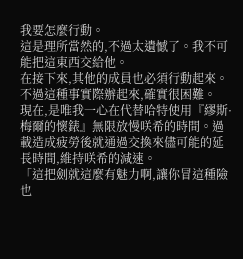我要怎麼行動。
這是理所當然的,不過太遺憾了。我不可能把這東西交給他。
在接下來,其他的成員也必須行動起來。
不過這種事實際辦起來,確實很困難。
現在,是唯我一心在代替哈特使用『繆斯·梅爾的懷錶』無限放慢咲希的時間。過載造成疲勞後就通過交換來儘可能的延長時間,維持咲希的減速。
「這把劍就這麼有魅力啊,讓你冒這種險也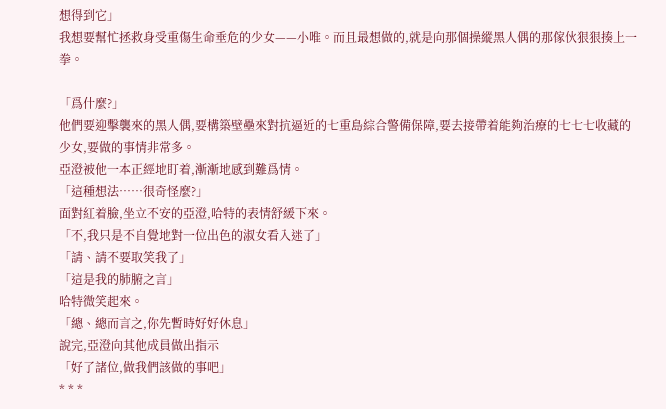想得到它」
我想要幫忙拯救身受重傷生命垂危的少女——小唯。而且最想做的,就是向那個操縱黑人偶的那傢伙狠狠揍上一拳。

「爲什麼?」
他們要迎擊襲來的黑人偶,要構築壁壘來對抗逼近的七重島綜合警備保障,要去接帶着能夠治療的七七七收藏的少女,要做的事情非常多。
亞澄被他一本正經地盯着,漸漸地感到難爲情。
「這種想法……很奇怪麼?」
面對紅着臉,坐立不安的亞澄,哈特的表情舒緩下來。
「不,我只是不自覺地對一位出色的淑女看入迷了」
「請、請不要取笑我了」
「這是我的肺腑之言」
哈特微笑起來。
「總、總而言之,你先暫時好好休息」
說完,亞澄向其他成員做出指示
「好了諸位,做我們該做的事吧」
* * *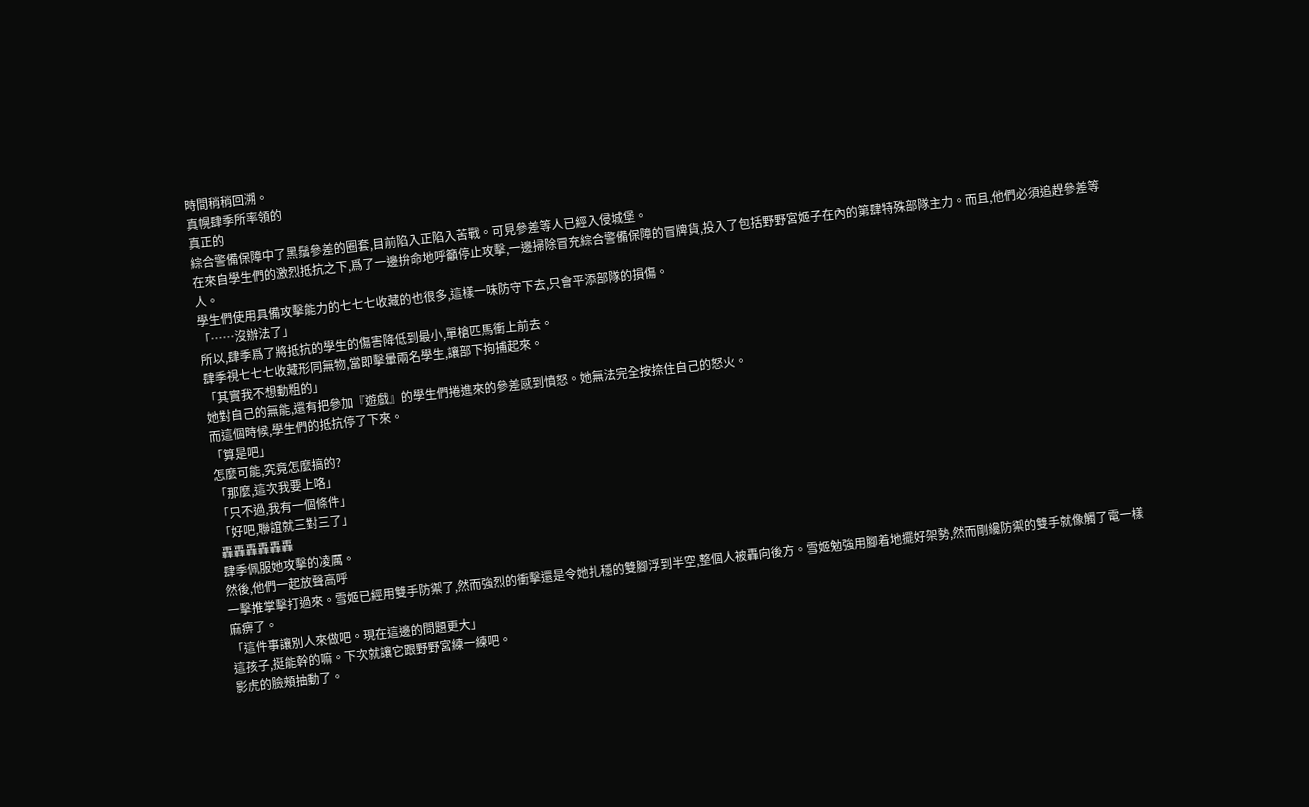時間稍稍回溯。
真幌肆季所率領的
真正的
綜合警備保障中了黑鬚參差的圈套,目前陷入正陷入苦戰。可見參差等人已經入侵城堡。
在來自學生們的激烈抵抗之下,爲了一邊拚命地呼籲停止攻擊,一邊掃除冒充綜合警備保障的冒牌貨,投入了包括野野宮姬子在內的第肆特殊部隊主力。而且,他們必須追趕參差等人。
學生們使用具備攻擊能力的七七七收藏的也很多,這樣一味防守下去,只會平添部隊的損傷。
「……沒辦法了」
所以,肆季爲了將抵抗的學生的傷害降低到最小,單槍匹馬衝上前去。
肆季視七七七收藏形同無物,當即擊暈兩名學生,讓部下拘捕起來。
「其實我不想動粗的」
她對自己的無能,還有把參加『遊戲』的學生們捲進來的參差感到憤怒。她無法完全按捺住自己的怒火。
而這個時候,學生們的抵抗停了下來。
「算是吧」
怎麼可能,究竟怎麼搞的?
「那麼,這次我要上咯」
「只不過,我有一個條件」
「好吧,聯誼就三對三了」
轟轟轟轟轟轟
肆季佩服她攻擊的凌厲。
然後,他們一起放聲高呼
一擊推掌擊打過來。雪姬已經用雙手防禦了,然而強烈的衝擊還是令她扎穩的雙腳浮到半空,整個人被轟向後方。雪姬勉強用腳着地擺好架勢,然而剛纔防禦的雙手就像觸了電一樣麻痹了。
「這件事讓別人來做吧。現在這邊的問題更大」
這孩子,挺能幹的嘛。下次就讓它跟野野宮練一練吧。
影虎的臉頰抽動了。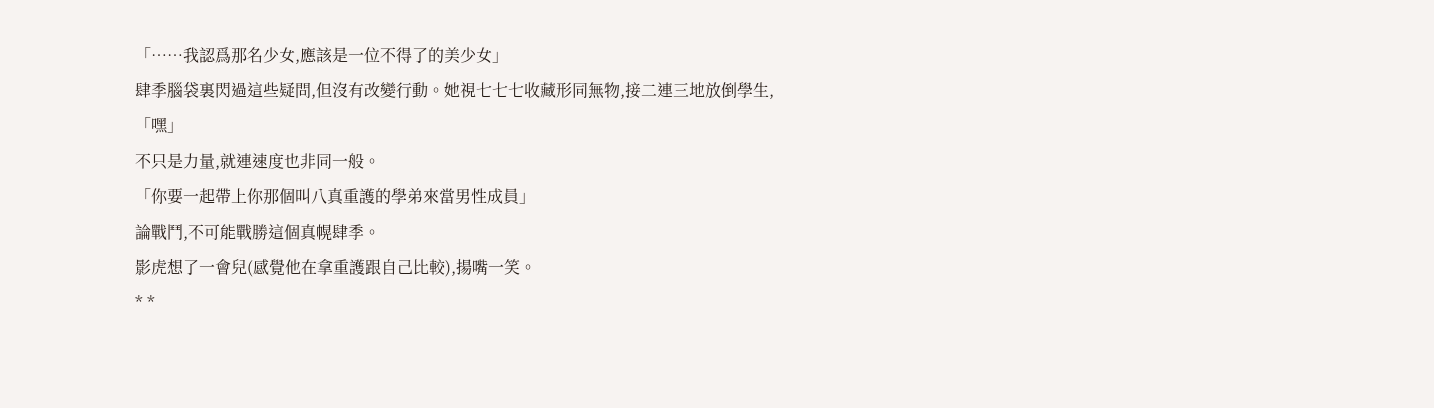「……我認爲那名少女,應該是一位不得了的美少女」
肆季腦袋裏閃過這些疑問,但沒有改變行動。她視七七七收藏形同無物,接二連三地放倒學生,
「嘿」
不只是力量,就連速度也非同一般。
「你要一起帶上你那個叫八真重護的學弟來當男性成員」
論戰鬥,不可能戰勝這個真幌肆季。
影虎想了一會兒(感覺他在拿重護跟自己比較),揚嘴一笑。
* *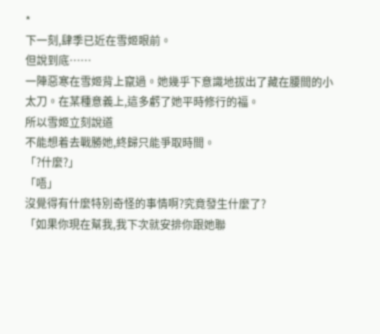*
下一刻,肆季已近在雪姬眼前。
但說到底……
一陣惡寒在雪姬背上竄過。她幾乎下意識地拔出了藏在腰間的小太刀。在某種意義上,這多虧了她平時修行的福。
所以雪姬立刻說道
不能想着去戰勝她,終歸只能爭取時間。
「?什麼?」
「唔」
沒覺得有什麼特別奇怪的事情啊?究竟發生什麼了?
「如果你現在幫我,我下次就安排你跟她聯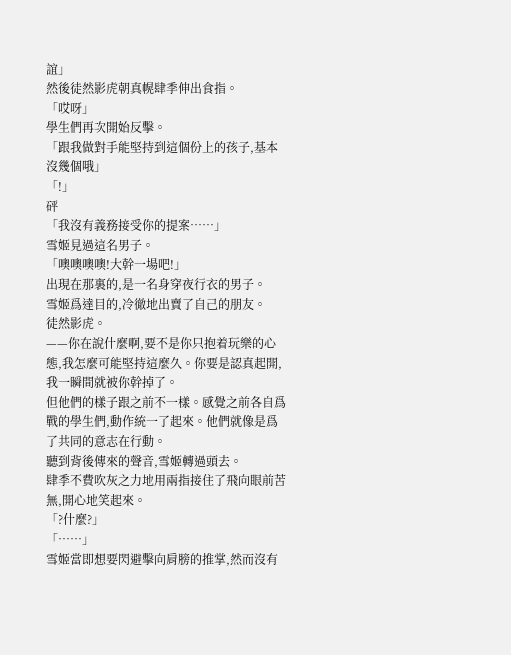誼」
然後徒然影虎朝真幌肆季伸出食指。
「哎呀」
學生們再次開始反擊。
「跟我做對手能堅持到這個份上的孩子,基本沒幾個哦」
「!」
砰
「我沒有義務接受你的提案……」
雪姬見過這名男子。
「噢噢噢噢!大幹一場吧!」
出現在那裏的,是一名身穿夜行衣的男子。
雪姬爲達目的,冷徹地出賣了自己的朋友。
徒然影虎。
——你在說什麼啊,要不是你只抱着玩樂的心態,我怎麼可能堅持這麼久。你要是認真起開,我一瞬間就被你幹掉了。
但他們的樣子跟之前不一樣。感覺之前各自爲戰的學生們,動作統一了起來。他們就像是爲了共同的意志在行動。
聽到背後傳來的聲音,雪姬轉過頭去。
肆季不費吹灰之力地用兩指接住了飛向眼前苦無,開心地笑起來。
「?什麼?」
「……」
雪姬當即想要閃避擊向肩膀的推掌,然而沒有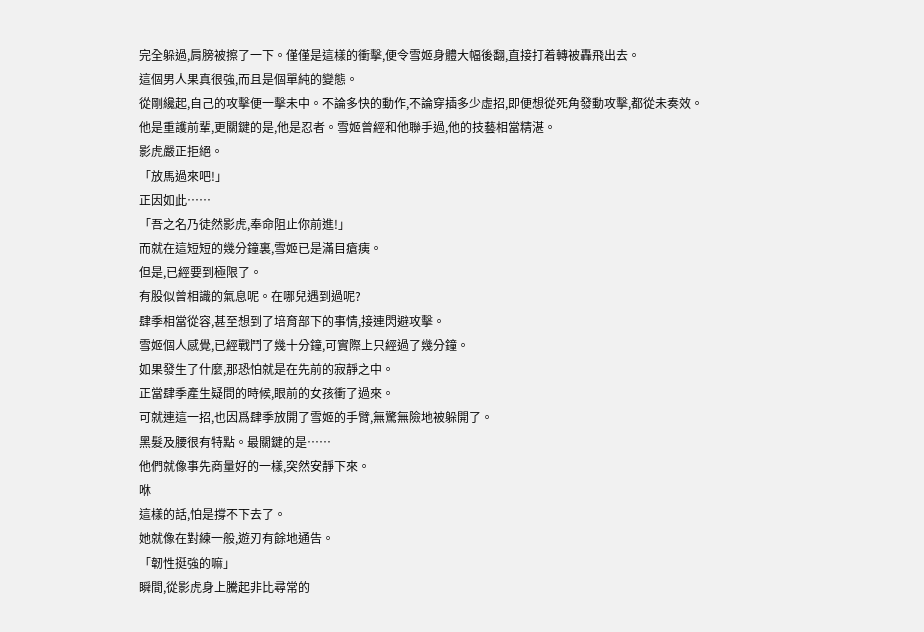完全躲過,肩膀被擦了一下。僅僅是這樣的衝擊,便令雪姬身體大幅後翻,直接打着轉被轟飛出去。
這個男人果真很強,而且是個單純的變態。
從剛纔起,自己的攻擊便一擊未中。不論多快的動作,不論穿插多少虛招,即便想從死角發動攻擊,都從未奏效。
他是重護前輩,更關鍵的是,他是忍者。雪姬曾經和他聯手過,他的技藝相當精湛。
影虎嚴正拒絕。
「放馬過來吧!」
正因如此……
「吾之名乃徒然影虎,奉命阻止你前進!」
而就在這短短的幾分鐘裏,雪姬已是滿目瘡痍。
但是,已經要到極限了。
有股似曾相識的氣息呢。在哪兒遇到過呢?
肆季相當從容,甚至想到了培育部下的事情,接連閃避攻擊。
雪姬個人感覺,已經戰鬥了幾十分鐘,可實際上只經過了幾分鐘。
如果發生了什麼,那恐怕就是在先前的寂靜之中。
正當肆季產生疑問的時候,眼前的女孩衝了過來。
可就連這一招,也因爲肆季放開了雪姬的手臂,無驚無險地被躲開了。
黑髮及腰很有特點。最關鍵的是……
他們就像事先商量好的一樣,突然安靜下來。
咻
這樣的話,怕是撐不下去了。
她就像在對練一般,遊刃有餘地通告。
「韌性挺強的嘛」
瞬間,從影虎身上騰起非比尋常的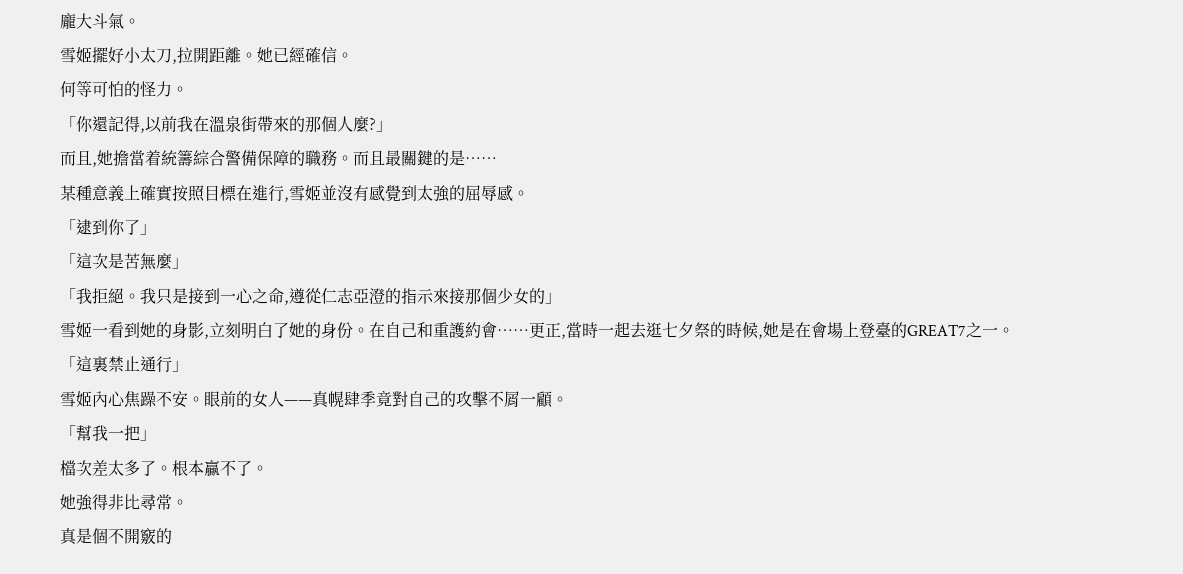龐大斗氣。
雪姬擺好小太刀,拉開距離。她已經確信。
何等可怕的怪力。
「你還記得,以前我在溫泉街帶來的那個人麼?」
而且,她擔當着統籌綜合警備保障的職務。而且最關鍵的是……
某種意義上確實按照目標在進行,雪姬並沒有感覺到太強的屈辱感。
「逮到你了」
「這次是苦無麼」
「我拒絕。我只是接到一心之命,遵從仁志亞澄的指示來接那個少女的」
雪姬一看到她的身影,立刻明白了她的身份。在自己和重護約會……更正,當時一起去逛七夕祭的時候,她是在會場上登臺的GREAT7之一。
「這裏禁止通行」
雪姬內心焦躁不安。眼前的女人——真幌肆季竟對自己的攻擊不屑一顧。
「幫我一把」
檔次差太多了。根本贏不了。
她強得非比尋常。
真是個不開竅的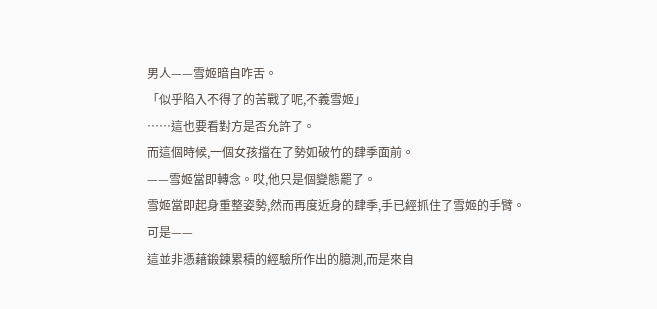男人——雪姬暗自咋舌。
「似乎陷入不得了的苦戰了呢,不義雪姬」
……這也要看對方是否允許了。
而這個時候,一個女孩擋在了勢如破竹的肆季面前。
——雪姬當即轉念。哎,他只是個變態罷了。
雪姬當即起身重整姿勢,然而再度近身的肆季,手已經抓住了雪姬的手臂。
可是——
這並非憑藉鍛鍊累積的經驗所作出的臆測,而是來自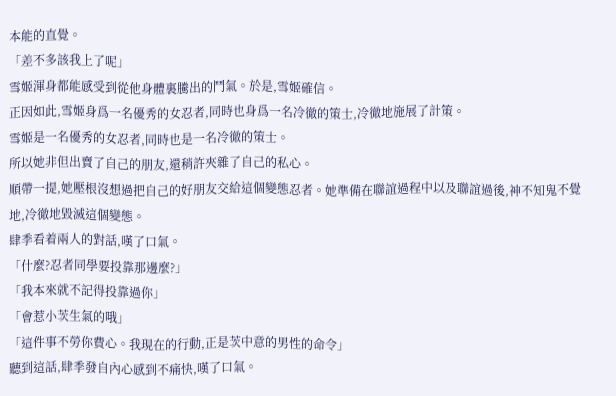本能的直覺。
「差不多該我上了呢」
雪姬渾身都能感受到從他身體裏騰出的鬥氣。於是,雪姬確信。
正因如此,雪姬身爲一名優秀的女忍者,同時也身爲一名冷徹的策士,冷徹地施展了計策。
雪姬是一名優秀的女忍者,同時也是一名冷徹的策士。
所以她非但出賣了自己的朋友,還稍許夾雜了自己的私心。
順帶一提,她壓根沒想過把自己的好朋友交給這個變態忍者。她準備在聯誼過程中以及聯誼過後,神不知鬼不覺地,冷徹地毀滅這個變態。
肆季看着兩人的對話,嘆了口氣。
「什麼?忍者同學要投靠那邊麼?」
「我本來就不記得投靠過你」
「會惹小茨生氣的哦」
「這件事不勞你費心。我現在的行動,正是茨中意的男性的命令」
聽到這話,肆季發自內心感到不痛快,嘆了口氣。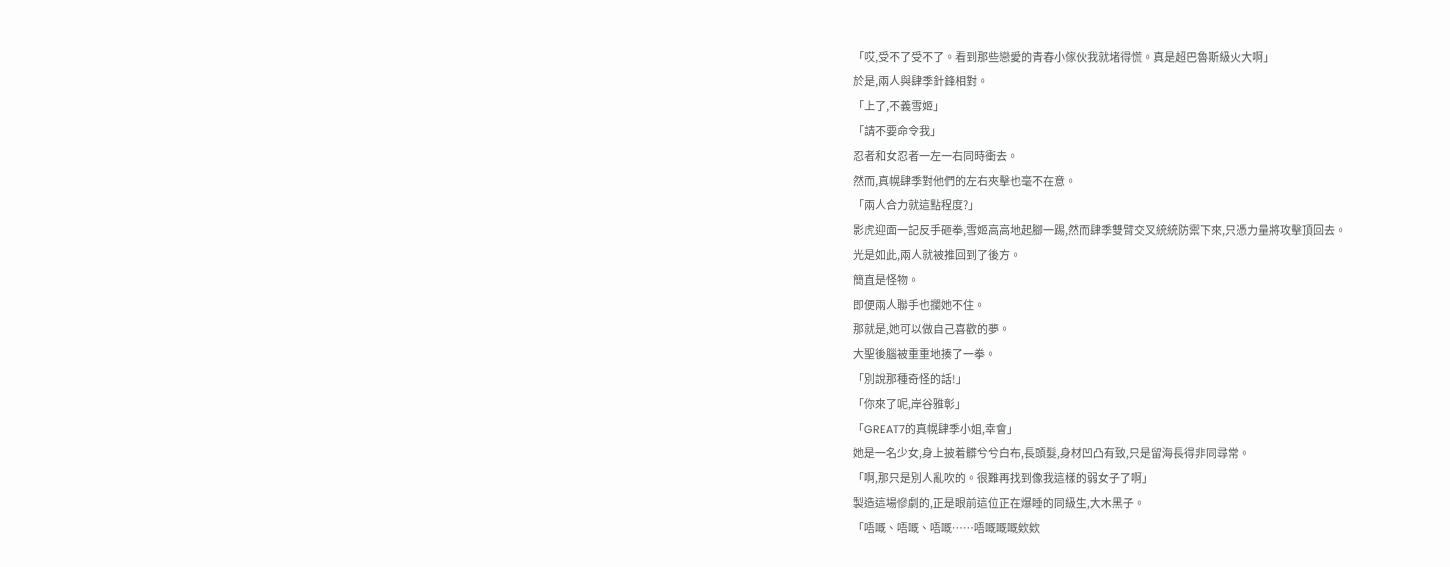「哎,受不了受不了。看到那些戀愛的青春小傢伙我就堵得慌。真是超巴魯斯級火大啊」
於是,兩人與肆季針鋒相對。
「上了,不義雪姬」
「請不要命令我」
忍者和女忍者一左一右同時衝去。
然而,真幌肆季對他們的左右夾擊也毫不在意。
「兩人合力就這點程度?」
影虎迎面一記反手砸拳,雪姬高高地起腳一踢,然而肆季雙臂交叉統統防禦下來,只憑力量將攻擊頂回去。
光是如此,兩人就被推回到了後方。
簡直是怪物。
即便兩人聯手也攔她不住。
那就是,她可以做自己喜歡的夢。
大聖後腦被重重地揍了一拳。
「別說那種奇怪的話!」
「你來了呢,岸谷雅彰」
「GREAT7的真幌肆季小姐,幸會」
她是一名少女,身上披着髒兮兮白布,長頭髮,身材凹凸有致,只是留海長得非同尋常。
「啊,那只是別人亂吹的。很難再找到像我這樣的弱女子了啊」
製造這場慘劇的,正是眼前這位正在爆睡的同級生,大木黑子。
「唔嘅、唔嘅、唔嘅……唔嘅嘅嘅欸欸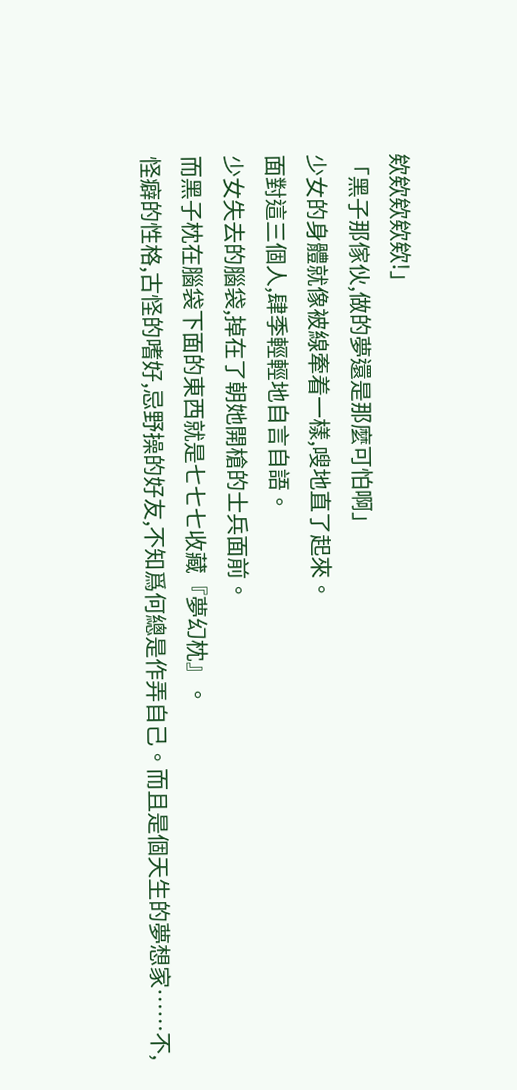欸欸欸欸欸!」
「黑子那傢伙,做的夢還是那麼可怕啊」
少女的身體就像被線牽着一樣,嗖地直了起來。
面對這三個人,肆季輕輕地自言自語。
少女失去的腦袋,掉在了朝她開槍的士兵面前。
而黑子枕在腦袋下面的東西就是七七七收藏『夢幻枕』。
怪癖的性格,古怪的嗜好,忌野操的好友,不知爲何總是作弄自己。而且是個天生的夢想家……不,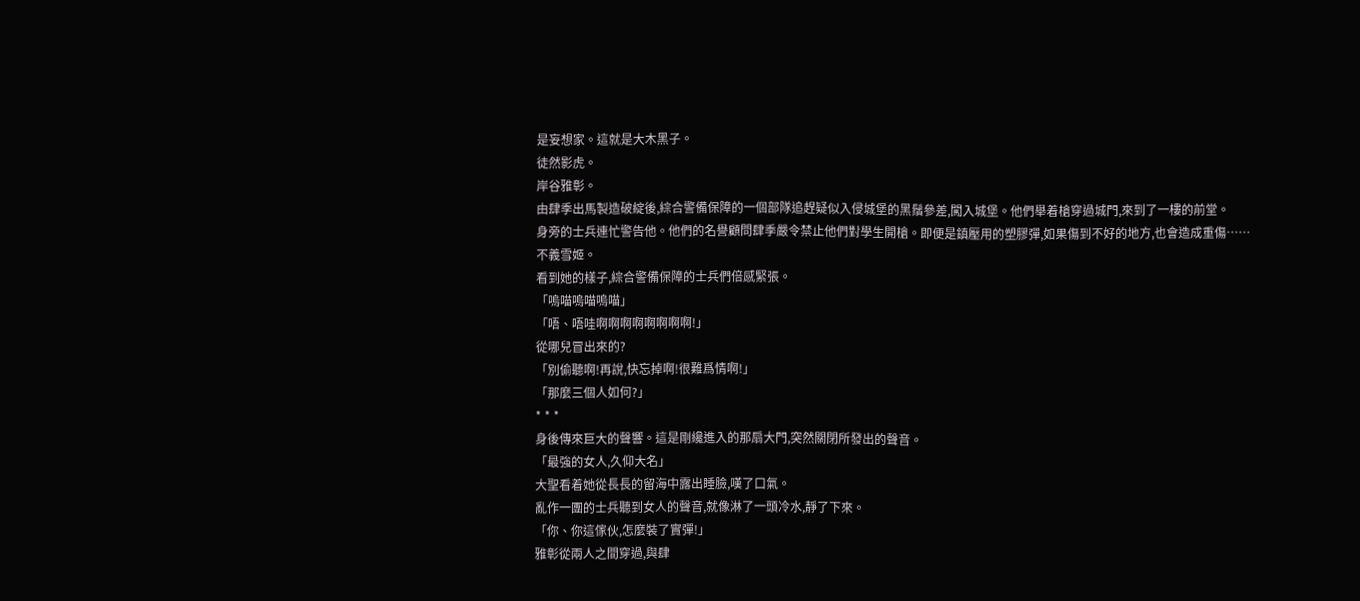是妄想家。這就是大木黑子。
徒然影虎。
岸谷雅彰。
由肆季出馬製造破綻後,綜合警備保障的一個部隊追趕疑似入侵城堡的黑鬚參差,闖入城堡。他們舉着槍穿過城門,來到了一樓的前堂。
身旁的士兵連忙警告他。他們的名譽顧問肆季嚴令禁止他們對學生開槍。即便是鎮壓用的塑膠彈,如果傷到不好的地方,也會造成重傷……
不義雪姬。
看到她的樣子,綜合警備保障的士兵們倍感緊張。
「嗚喵嗚喵嗚喵」
「唔、唔哇啊啊啊啊啊啊啊啊!」
從哪兒冒出來的?
「別偷聽啊!再說,快忘掉啊!很難爲情啊!」
「那麼三個人如何?」
* * *
身後傳來巨大的聲響。這是剛纔進入的那扇大門,突然關閉所發出的聲音。
「最強的女人,久仰大名」
大聖看着她從長長的留海中露出睡臉,嘆了口氣。
亂作一團的士兵聽到女人的聲音,就像淋了一頭冷水,靜了下來。
「你、你這傢伙,怎麼裝了實彈!」
雅彰從兩人之間穿過,與肆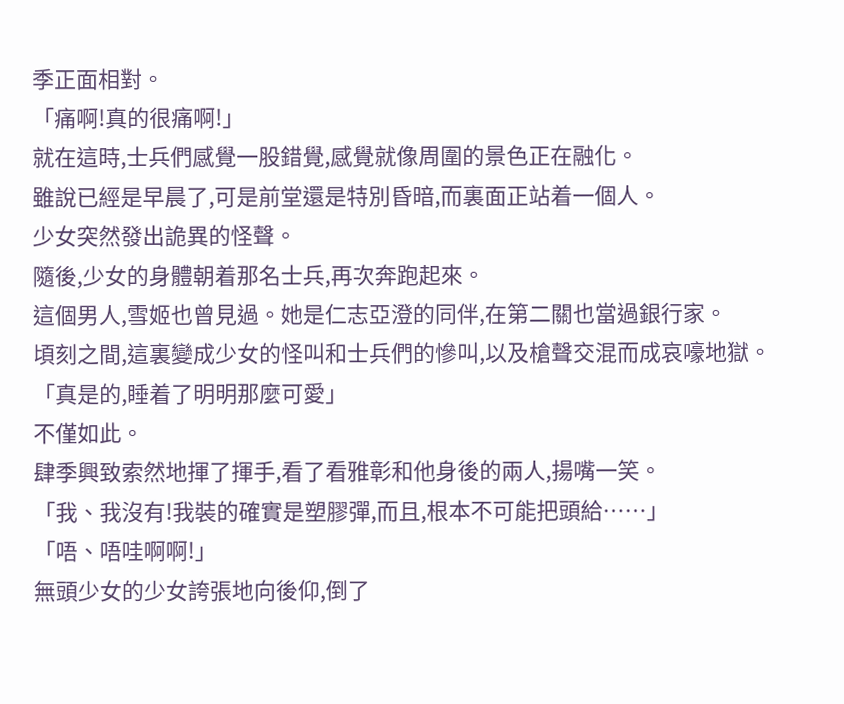季正面相對。
「痛啊!真的很痛啊!」
就在這時,士兵們感覺一股錯覺,感覺就像周圍的景色正在融化。
雖說已經是早晨了,可是前堂還是特別昏暗,而裏面正站着一個人。
少女突然發出詭異的怪聲。
隨後,少女的身體朝着那名士兵,再次奔跑起來。
這個男人,雪姬也曾見過。她是仁志亞澄的同伴,在第二關也當過銀行家。
頃刻之間,這裏變成少女的怪叫和士兵們的慘叫,以及槍聲交混而成哀嚎地獄。
「真是的,睡着了明明那麼可愛」
不僅如此。
肆季興致索然地揮了揮手,看了看雅彰和他身後的兩人,揚嘴一笑。
「我、我沒有!我裝的確實是塑膠彈,而且,根本不可能把頭給……」
「唔、唔哇啊啊!」
無頭少女的少女誇張地向後仰,倒了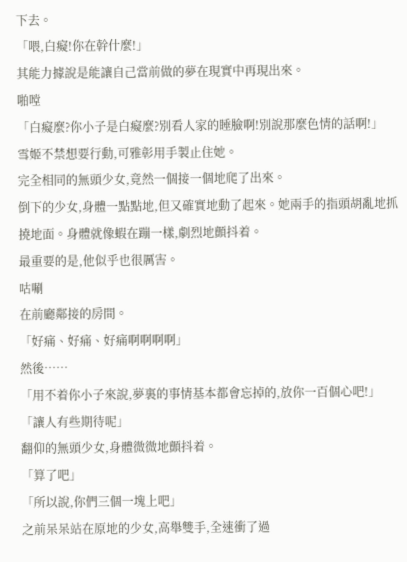下去。
「喂,白癡!你在幹什麼!」
其能力據說是能讓自己當前做的夢在現實中再現出來。
啪嘡
「白癡麼?你小子是白癡麼?別看人家的睡臉啊!別說那麼色情的話啊!」
雪姬不禁想要行動,可雅彰用手製止住她。
完全相同的無頭少女,竟然一個接一個地爬了出來。
倒下的少女,身體一點點地,但又確實地動了起來。她兩手的指頭胡亂地抓撓地面。身體就像蝦在蹦一樣,劇烈地顫抖着。
最重要的是,他似乎也很厲害。
咕唰
在前廳鄰接的房間。
「好痛、好痛、好痛啊啊啊啊」
然後……
「用不着你小子來說,夢裏的事情基本都會忘掉的,放你一百個心吧!」
「讓人有些期待呢」
翻仰的無頭少女,身體微微地顫抖着。
「算了吧」
「所以說,你們三個一塊上吧」
之前呆呆站在原地的少女,高舉雙手,全速衝了過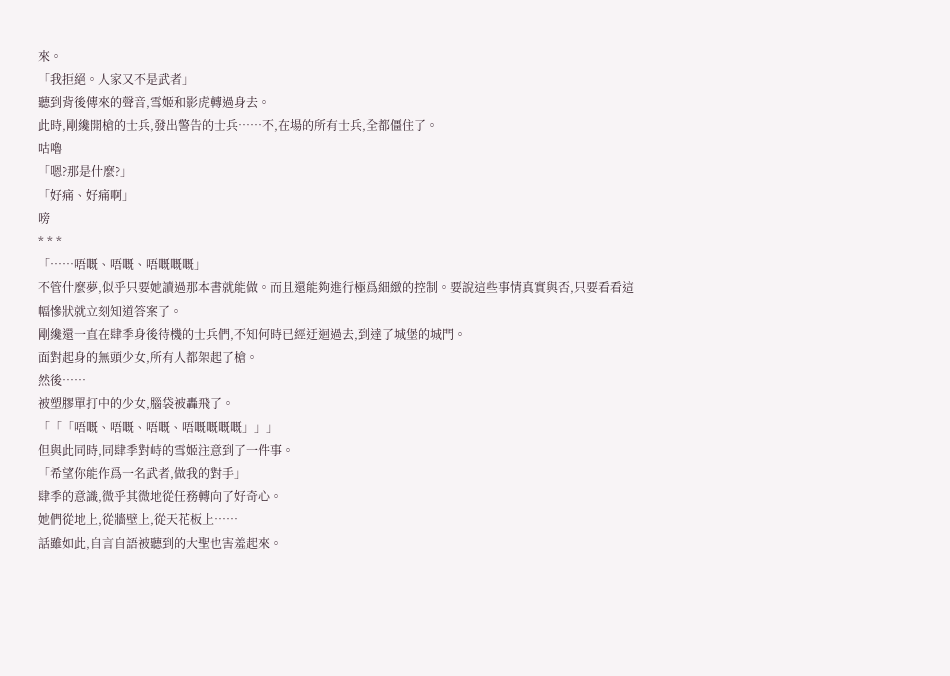來。
「我拒絕。人家又不是武者」
聽到背後傳來的聲音,雪姬和影虎轉過身去。
此時,剛纔開槍的士兵,發出警告的士兵……不,在場的所有士兵,全都僵住了。
咕嚕
「嗯?那是什麼?」
「好痛、好痛啊」
嗙
* * *
「……唔嘅、唔嘅、唔嘅嘅嘅」
不管什麼夢,似乎只要她讀過那本書就能做。而且還能夠進行極爲細緻的控制。要說這些事情真實與否,只要看看這幅慘狀就立刻知道答案了。
剛纔還一直在肆季身後待機的士兵們,不知何時已經迂迴過去,到達了城堡的城門。
面對起身的無頭少女,所有人都架起了槍。
然後……
被塑膠單打中的少女,腦袋被轟飛了。
「「「唔嘅、唔嘅、唔嘅、唔嘅嘅嘅嘅」」」
但與此同時,同肆季對峙的雪姬注意到了一件事。
「希望你能作爲一名武者,做我的對手」
肆季的意識,微乎其微地從任務轉向了好奇心。
她們從地上,從牆壁上,從天花板上……
話雖如此,自言自語被聽到的大聖也害羞起來。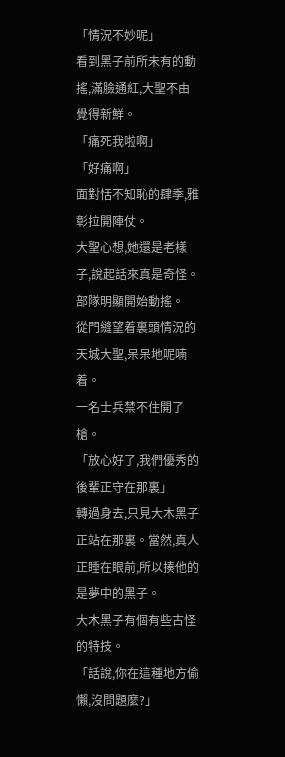「情況不妙呢」
看到黑子前所未有的動搖,滿臉通紅,大聖不由覺得新鮮。
「痛死我啦啊」
「好痛啊」
面對恬不知恥的肆季,雅彰拉開陣仗。
大聖心想,她還是老樣子,說起話來真是奇怪。
部隊明顯開始動搖。
從門縫望着裏頭情況的天城大聖,呆呆地呢喃着。
一名士兵禁不住開了槍。
「放心好了,我們優秀的後輩正守在那裏」
轉過身去,只見大木黑子正站在那裏。當然,真人正睡在眼前,所以揍他的是夢中的黑子。
大木黑子有個有些古怪的特技。
「話說,你在這種地方偷懶,沒問題麼?」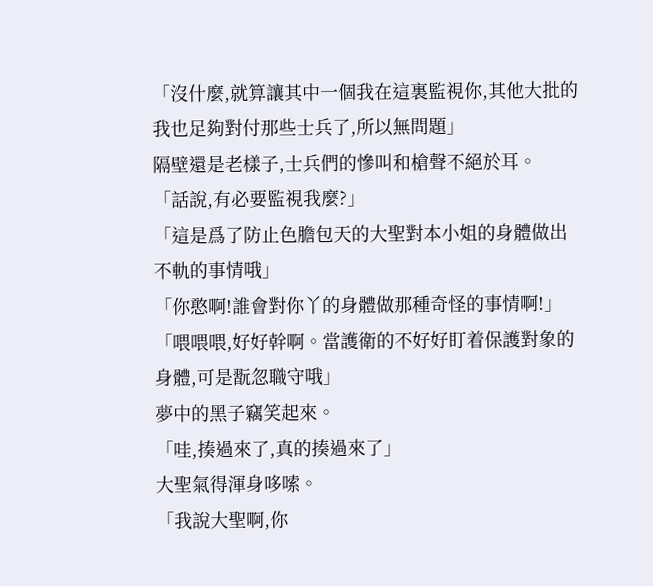「沒什麼,就算讓其中一個我在這裏監視你,其他大批的我也足夠對付那些士兵了,所以無問題」
隔壁還是老樣子,士兵們的慘叫和槍聲不絕於耳。
「話說,有必要監視我麼?」
「這是爲了防止色膽包天的大聖對本小姐的身體做出不軌的事情哦」
「你憨啊!誰會對你丫的身體做那種奇怪的事情啊!」
「喂喂喂,好好幹啊。當護衛的不好好盯着保護對象的身體,可是翫忽職守哦」
夢中的黑子竊笑起來。
「哇,揍過來了,真的揍過來了」
大聖氣得渾身哆嗦。
「我說大聖啊,你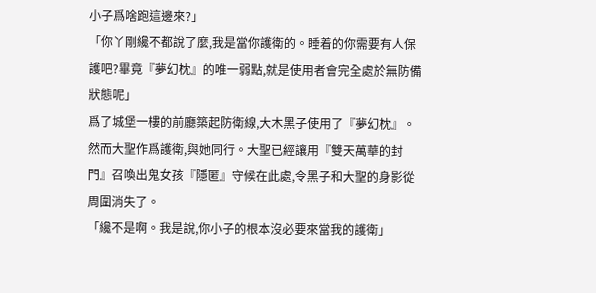小子爲啥跑這邊來?」
「你丫剛纔不都說了麼,我是當你護衛的。睡着的你需要有人保護吧?畢竟『夢幻枕』的唯一弱點,就是使用者會完全處於無防備狀態呢」
爲了城堡一樓的前廳築起防衛線,大木黑子使用了『夢幻枕』。然而大聖作爲護衛,與她同行。大聖已經讓用『雙天萬華的封門』召喚出鬼女孩『隱匿』守候在此處,令黑子和大聖的身影從周圍消失了。
「纔不是啊。我是說,你小子的根本沒必要來當我的護衛」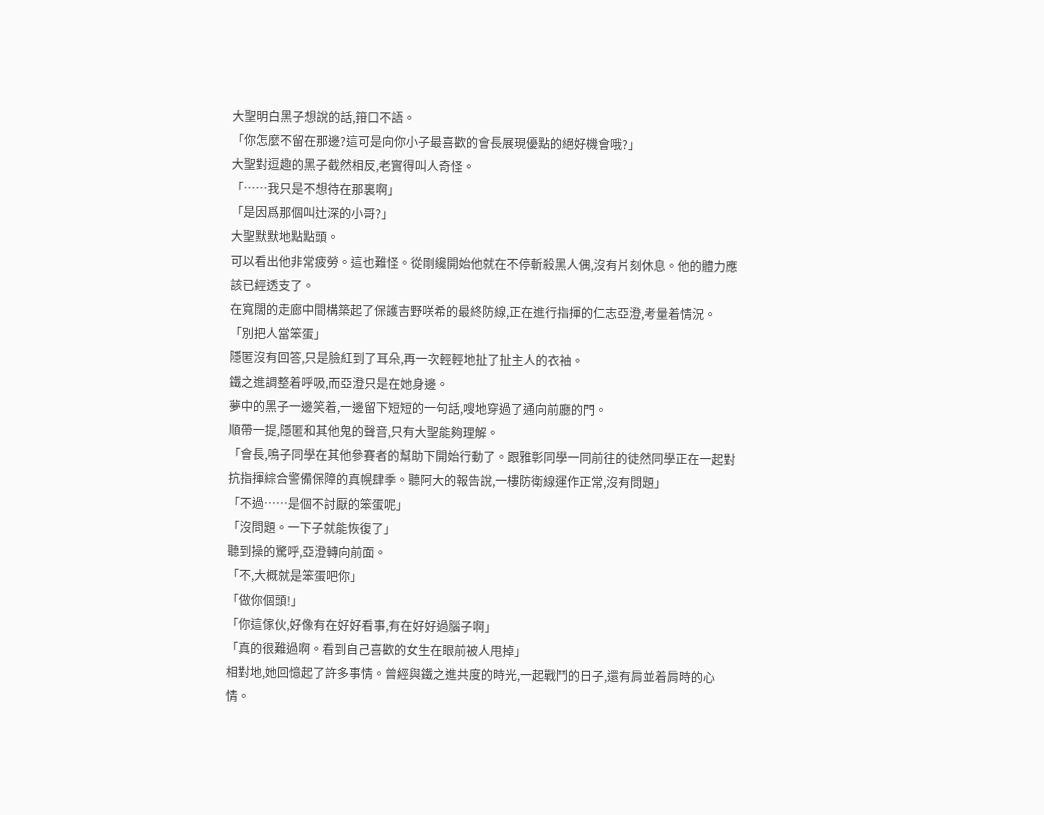大聖明白黑子想說的話,箝口不語。
「你怎麼不留在那邊?這可是向你小子最喜歡的會長展現優點的絕好機會哦?」
大聖對逗趣的黑子截然相反,老實得叫人奇怪。
「……我只是不想待在那裏啊」
「是因爲那個叫辻深的小哥?」
大聖默默地點點頭。
可以看出他非常疲勞。這也難怪。從剛纔開始他就在不停斬殺黑人偶,沒有片刻休息。他的體力應該已經透支了。
在寬闊的走廊中間構築起了保護吉野咲希的最終防線,正在進行指揮的仁志亞澄,考量着情況。
「別把人當笨蛋」
隱匿沒有回答,只是臉紅到了耳朵,再一次輕輕地扯了扯主人的衣袖。
鐵之進調整着呼吸,而亞澄只是在她身邊。
夢中的黑子一邊笑着,一邊留下短短的一句話,嗖地穿過了通向前廳的門。
順帶一提,隱匿和其他鬼的聲音,只有大聖能夠理解。
「會長,鳴子同學在其他參賽者的幫助下開始行動了。跟雅彰同學一同前往的徒然同學正在一起對抗指揮綜合警備保障的真幌肆季。聽阿大的報告說,一樓防衛線運作正常,沒有問題」
「不過……是個不討厭的笨蛋呢」
「沒問題。一下子就能恢復了」
聽到操的驚呼,亞澄轉向前面。
「不,大概就是笨蛋吧你」
「做你個頭!」
「你這傢伙,好像有在好好看事,有在好好過腦子啊」
「真的很難過啊。看到自己喜歡的女生在眼前被人甩掉」
相對地,她回憶起了許多事情。曾經與鐵之進共度的時光,一起戰鬥的日子,還有肩並着肩時的心情。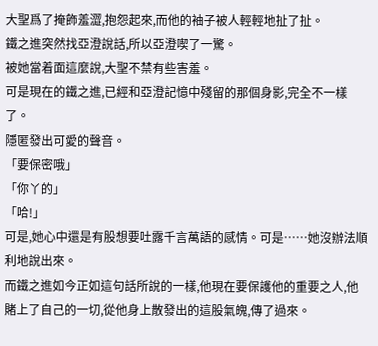大聖爲了掩飾羞澀,抱怨起來,而他的袖子被人輕輕地扯了扯。
鐵之進突然找亞澄說話,所以亞澄喫了一驚。
被她當着面這麼說,大聖不禁有些害羞。
可是現在的鐵之進,已經和亞澄記憶中殘留的那個身影,完全不一樣了。
隱匿發出可愛的聲音。
「要保密哦」
「你丫的」
「哈!」
可是,她心中還是有股想要吐露千言萬語的感情。可是……她沒辦法順利地說出來。
而鐵之進如今正如這句話所說的一樣,他現在要保護他的重要之人,他賭上了自己的一切,從他身上散發出的這股氣魄,傳了過來。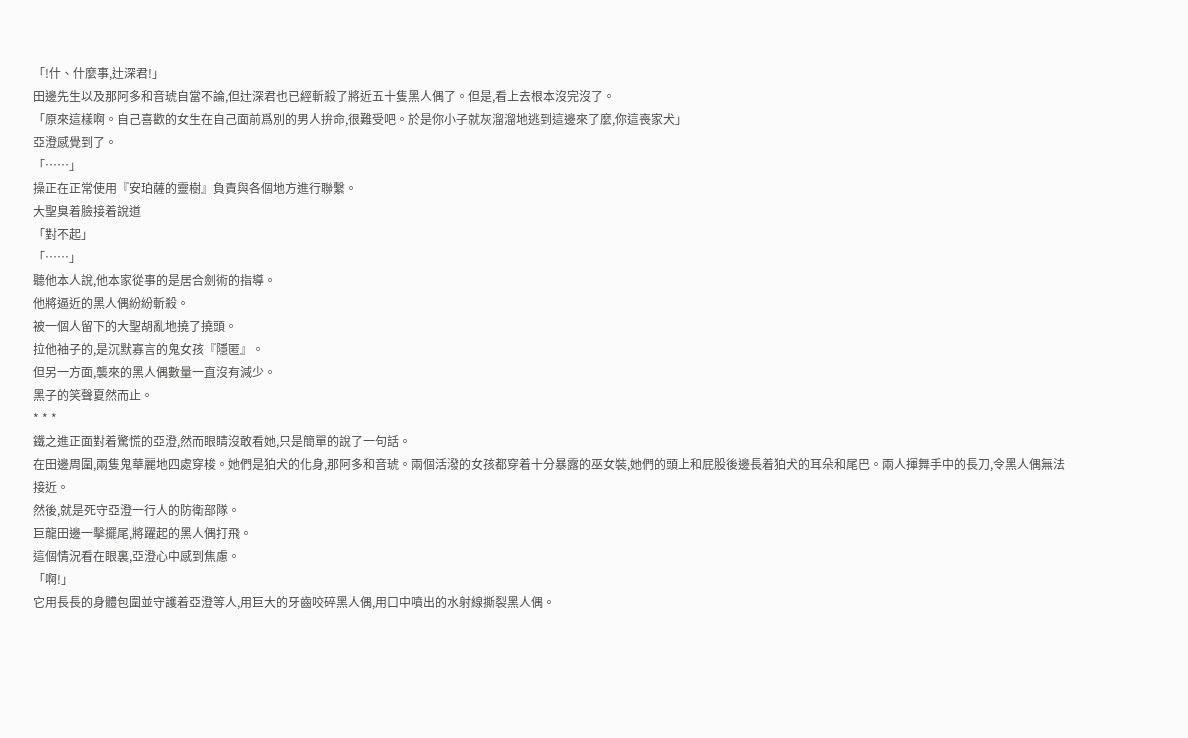「!什、什麼事,辻深君!」
田邊先生以及那阿多和音琥自當不論,但辻深君也已經斬殺了將近五十隻黑人偶了。但是,看上去根本沒完沒了。
「原來這樣啊。自己喜歡的女生在自己面前爲別的男人拚命,很難受吧。於是你小子就灰溜溜地逃到這邊來了麼,你這喪家犬」
亞澄感覺到了。
「……」
操正在正常使用『安珀薩的靈樹』負責與各個地方進行聯繫。
大聖臭着臉接着說道
「對不起」
「……」
聽他本人說,他本家從事的是居合劍術的指導。
他將逼近的黑人偶紛紛斬殺。
被一個人留下的大聖胡亂地撓了撓頭。
拉他袖子的,是沉默寡言的鬼女孩『隱匿』。
但另一方面,襲來的黑人偶數量一直沒有減少。
黑子的笑聲夏然而止。
* * *
鐵之進正面對着驚慌的亞澄,然而眼睛沒敢看她,只是簡單的說了一句話。
在田邊周圍,兩隻鬼華麗地四處穿梭。她們是狛犬的化身,那阿多和音琥。兩個活潑的女孩都穿着十分暴露的巫女裝,她們的頭上和屁股後邊長着狛犬的耳朵和尾巴。兩人揮舞手中的長刀,令黑人偶無法接近。
然後,就是死守亞澄一行人的防衛部隊。
巨龍田邊一擊擺尾,將躍起的黑人偶打飛。
這個情況看在眼裏,亞澄心中感到焦慮。
「啊!」
它用長長的身體包圍並守護着亞澄等人,用巨大的牙齒咬碎黑人偶,用口中噴出的水射線撕裂黑人偶。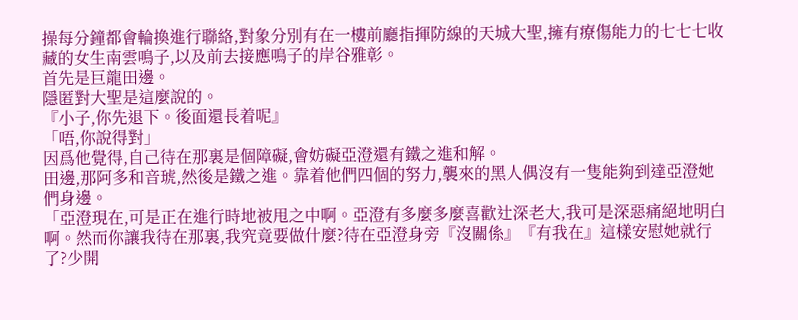操每分鐘都會輪換進行聯絡,對象分別有在一樓前廳指揮防線的天城大聖,擁有療傷能力的七七七收藏的女生南雲鳴子,以及前去接應鳴子的岸谷雅彰。
首先是巨龍田邊。
隱匿對大聖是這麼說的。
『小子,你先退下。後面還長着呢』
「唔,你說得對」
因爲他覺得,自己待在那裏是個障礙,會妨礙亞澄還有鐵之進和解。
田邊,那阿多和音琥,然後是鐵之進。靠着他們四個的努力,襲來的黑人偶沒有一隻能夠到達亞澄她們身邊。
「亞澄現在,可是正在進行時地被甩之中啊。亞澄有多麼多麼喜歡辻深老大,我可是深惡痛絕地明白啊。然而你讓我待在那裏,我究竟要做什麼?待在亞澄身旁『沒關係』『有我在』這樣安慰她就行了?少開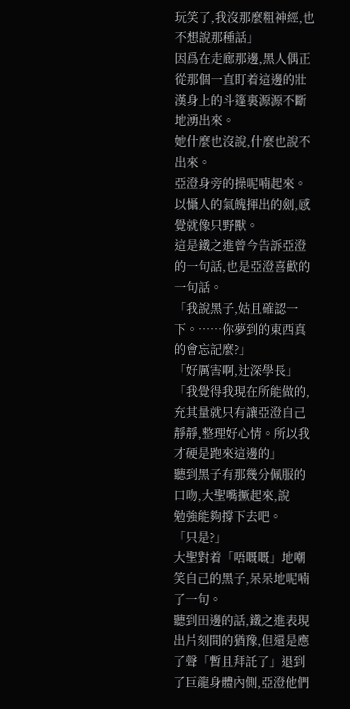玩笑了,我沒那麼粗神經,也不想說那種話」
因爲在走廊那邊,黑人偶正從那個一直盯着這邊的壯漢身上的斗篷裏源源不斷地湧出來。
她什麼也沒說,什麼也說不出來。
亞澄身旁的操呢喃起來。
以懾人的氣魄揮出的劍,感覺就像只野獸。
這是鐵之進曾今告訴亞澄的一句話,也是亞澄喜歡的一句話。
「我說黑子,姑且確認一下。……你夢到的東西真的會忘記麼?」
「好厲害啊,辻深學長」
「我覺得我現在所能做的,充其量就只有讓亞澄自己靜靜,整理好心情。所以我才硬是跑來這邊的」
聽到黑子有那幾分佩服的口吻,大聖嘴撅起來,說
勉強能夠撐下去吧。
「只是?」
大聖對着「唔嘅嘅」地嘲笑自己的黑子,呆呆地呢喃了一句。
聽到田邊的話,鐵之進表現出片刻間的猶豫,但還是應了聲「暫且拜託了」退到了巨龍身體內側,亞澄他們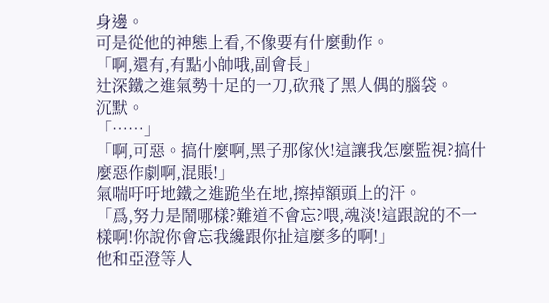身邊。
可是從他的神態上看,不像要有什麼動作。
「啊,還有,有點小帥哦,副會長」
辻深鐵之進氣勢十足的一刀,砍飛了黑人偶的腦袋。
沉默。
「……」
「啊,可惡。搞什麼啊,黑子那傢伙!這讓我怎麼監視?搞什麼惡作劇啊,混賬!」
氣喘吁吁地鐵之進跪坐在地,擦掉額頭上的汗。
「爲,努力是鬧哪樣?難道不會忘?喂,魂淡!這跟說的不一樣啊!你說你會忘我纔跟你扯這麼多的啊!」
他和亞澄等人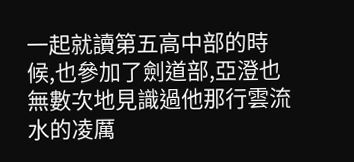一起就讀第五高中部的時候,也參加了劍道部,亞澄也無數次地見識過他那行雲流水的凌厲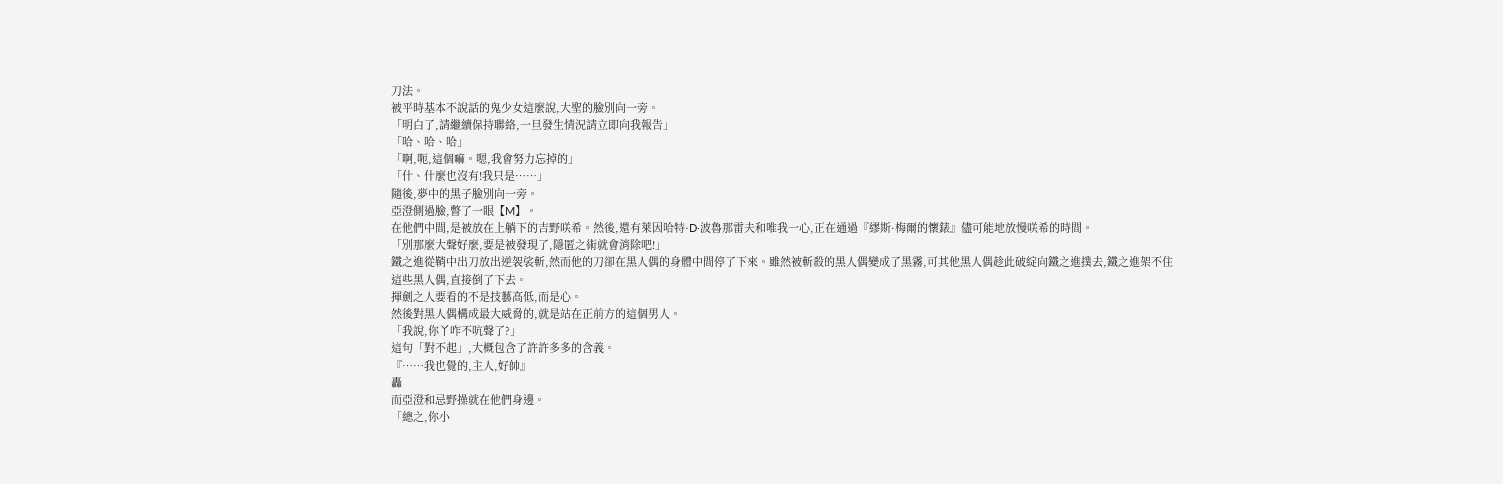刀法。
被平時基本不說話的鬼少女這麼說,大聖的臉別向一旁。
「明白了,請繼續保持聯絡,一旦發生情況請立即向我報告」
「哈、哈、哈」
「啊,呃,這個嘛。嗯,我會努力忘掉的」
「什、什麼也沒有!我只是……」
隨後,夢中的黑子臉別向一旁。
亞澄側過臉,瞥了一眼【M】。
在他們中間,是被放在上躺下的吉野咲希。然後,還有萊因哈特·D·波魯那雷夫和唯我一心,正在通過『繆斯·梅爾的懷錶』儘可能地放慢咲希的時間。
「別那麼大聲好麼,要是被發現了,隱匿之術就會消除吧!」
鐵之進從鞘中出刀放出逆袈裟斬,然而他的刀卻在黑人偶的身體中間停了下來。雖然被斬殺的黑人偶變成了黑霧,可其他黑人偶趁此破綻向鐵之進撲去,鐵之進架不住這些黑人偶,直接倒了下去。
揮劍之人要看的不是技藝高低,而是心。
然後對黑人偶構成最大威脅的,就是站在正前方的這個男人。
「我說,你丫咋不吭聲了?」
這句「對不起」,大概包含了許許多多的含義。
『……我也覺的,主人,好帥』
轟
而亞澄和忌野操就在他們身邊。
「總之,你小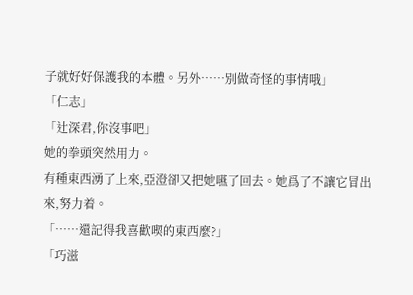子就好好保護我的本體。另外……別做奇怪的事情哦」
「仁志」
「辻深君,你沒事吧」
她的拳頭突然用力。
有種東西湧了上來,亞澄卻又把她嚥了回去。她爲了不讓它冒出來,努力着。
「……還記得我喜歡喫的東西麼?」
「巧滋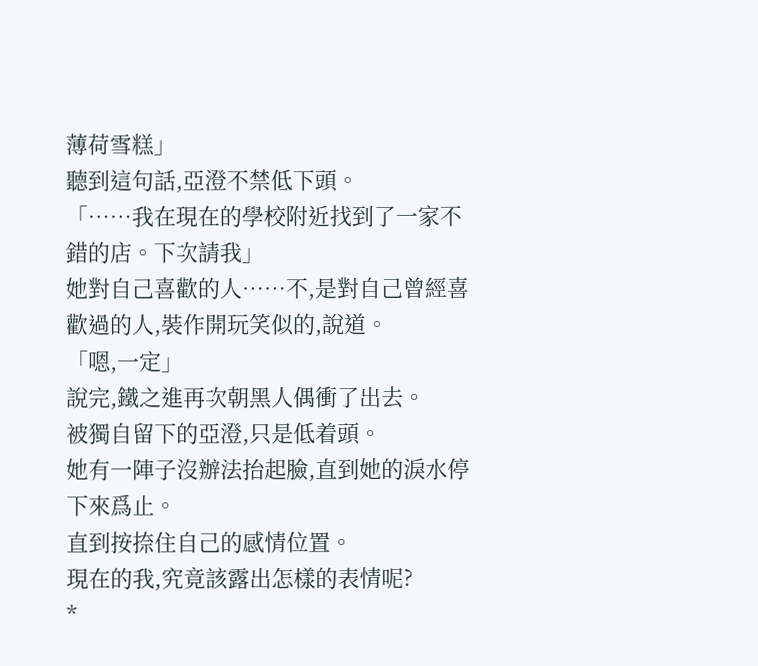薄荷雪糕」
聽到這句話,亞澄不禁低下頭。
「……我在現在的學校附近找到了一家不錯的店。下次請我」
她對自己喜歡的人……不,是對自己曾經喜歡過的人,裝作開玩笑似的,說道。
「嗯,一定」
說完,鐵之進再次朝黑人偶衝了出去。
被獨自留下的亞澄,只是低着頭。
她有一陣子沒辦法抬起臉,直到她的淚水停下來爲止。
直到按捺住自己的感情位置。
現在的我,究竟該露出怎樣的表情呢?
*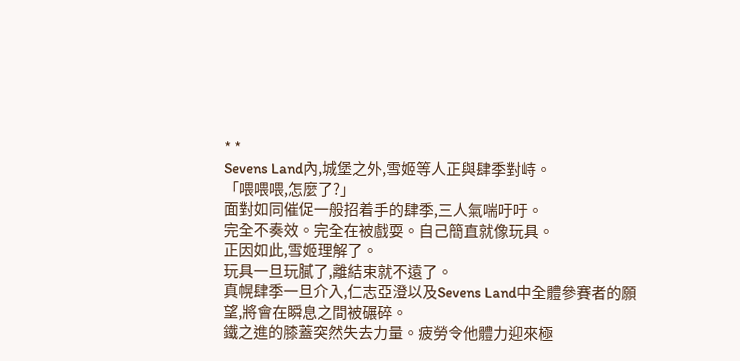* *
Sevens Land內,城堡之外,雪姬等人正與肆季對峙。
「喂喂喂,怎麼了?」
面對如同催促一般招着手的肆季,三人氣喘吁吁。
完全不奏效。完全在被戲耍。自己簡直就像玩具。
正因如此,雪姬理解了。
玩具一旦玩膩了,離結束就不遠了。
真幌肆季一旦介入,仁志亞澄以及Sevens Land中全體參賽者的願望,將會在瞬息之間被碾碎。
鐵之進的膝蓋突然失去力量。疲勞令他體力迎來極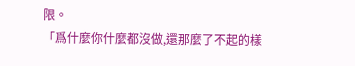限。
「爲什麼你什麼都沒做,還那麼了不起的樣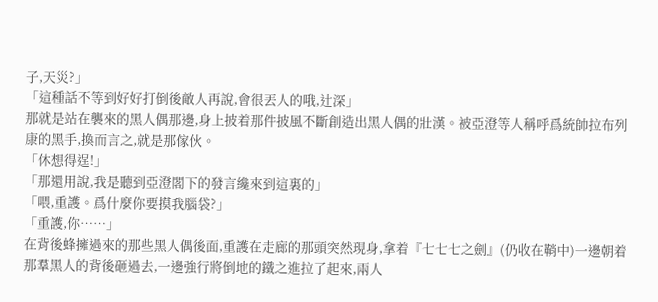子,天災?」
「這種話不等到好好打倒後敵人再說,會很丟人的哦,辻深」
那就是站在襲來的黑人偶那邊,身上披着那件披風不斷創造出黑人偶的壯漢。被亞澄等人稱呼爲統帥拉布列康的黑手,換而言之,就是那傢伙。
「休想得逞!」
「那還用說,我是聽到亞澄閣下的發言纔來到這裏的」
「喂,重護。爲什麼你要摸我腦袋?」
「重護,你……」
在背後蜂擁過來的那些黑人偶後面,重護在走廊的那頭突然現身,拿着『七七七之劍』(仍收在鞘中)一邊朝着那羣黑人的背後砸過去,一邊強行將倒地的鐵之進拉了起來,兩人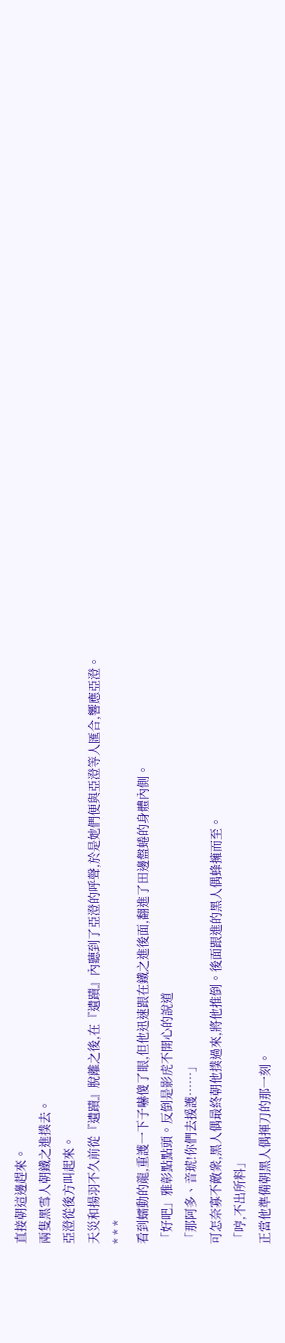直接朝這邊趕來。
兩隻黑雪人朝鐵之進撲去。
亞澄從後方叫起來。
天災和揚羽不久前從『遺蹟』脫離之後,在『遺蹟』內聽到了亞澄的呼聲,於是她們便與亞澄等人匯合,響應亞澄。
* * *
看到蠕動的龍,重護一下子嚇傻了眼,但他迅速跟在鐵之進後面,翻進了田邊盤蜷的身體內側。
「好吧」雅彰點點頭。反倒是影虎不開心的說道
「那阿多、音琥!你們去援護……」
可怎奈寡不敵衆,黑人偶最終朝他撲過來,將他推倒。後面跟進的黑人偶蜂擁而至。
「哼,不出所料」
正當他準備朝黑人偶揮刀的那一刻。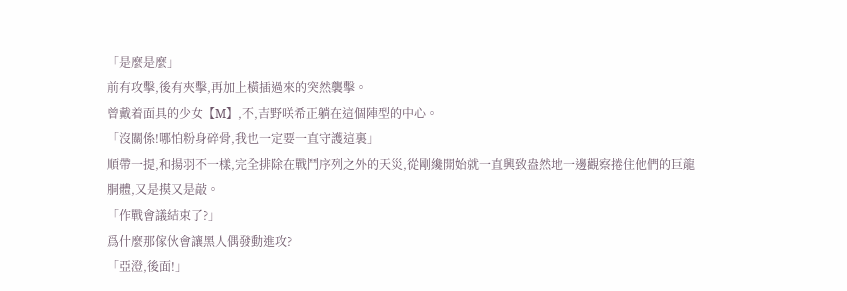「是麼是麼」
前有攻擊,後有夾擊,再加上橫插過來的突然襲擊。
曾戴着面具的少女【M】,不,吉野咲希正躺在這個陣型的中心。
「沒關係!哪怕粉身碎骨,我也一定要一直守護這裏」
順帶一提,和揚羽不一樣,完全排除在戰鬥序列之外的天災,從剛纔開始就一直興致盎然地一邊觀察捲住他們的巨龍胴體,又是摸又是敲。
「作戰會議結束了?」
爲什麼那傢伙會讓黑人偶發動進攻?
「亞澄,後面!」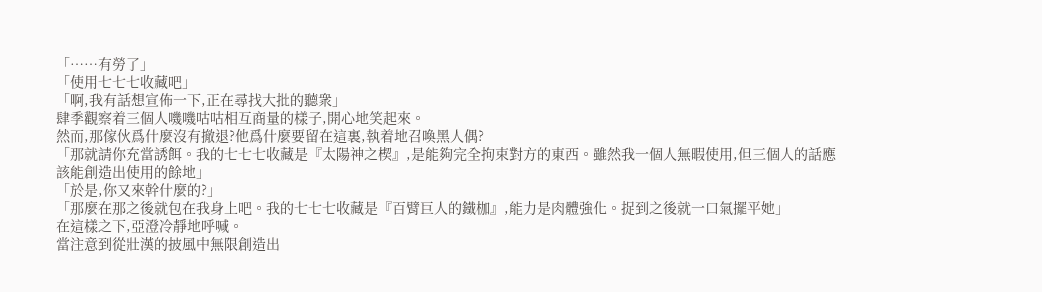「……有勞了」
「使用七七七收藏吧」
「啊,我有話想宣佈一下,正在尋找大批的聽衆」
肆季觀察着三個人嘰嘰咕咕相互商量的樣子,開心地笑起來。
然而,那傢伙爲什麼沒有撤退?他爲什麼要留在這裏,執着地召喚黑人偶?
「那就請你充當誘餌。我的七七七收藏是『太陽神之楔』,是能夠完全拘束對方的東西。雖然我一個人無暇使用,但三個人的話應該能創造出使用的餘地」
「於是,你又來幹什麼的?」
「那麼在那之後就包在我身上吧。我的七七七收藏是『百臂巨人的鐵枷』,能力是肉體強化。捉到之後就一口氣擺平她」
在這樣之下,亞澄冷靜地呼喊。
當注意到從壯漢的披風中無限創造出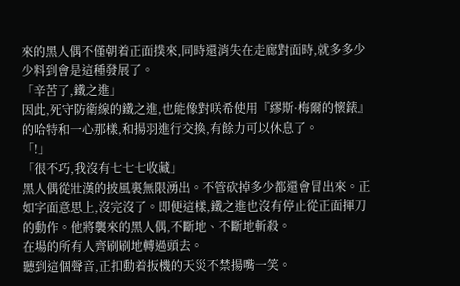來的黑人偶不僅朝着正面撲來,同時還消失在走廊對面時,就多多少少料到會是這種發展了。
「辛苦了,鐵之進」
因此,死守防衛線的鐵之進,也能像對咲希使用『繆斯·梅爾的懷錶』的哈特和一心那樣,和揚羽進行交換,有餘力可以休息了。
「!」
「很不巧,我沒有七七七收藏」
黑人偶從壯漢的披風裏無限湧出。不管砍掉多少都還會冒出來。正如字面意思上,沒完沒了。即便這樣,鐵之進也沒有停止從正面揮刀的動作。他將襲來的黑人偶,不斷地、不斷地斬殺。
在場的所有人齊刷刷地轉過頭去。
聽到這個聲音,正扣動着扳機的天災不禁揚嘴一笑。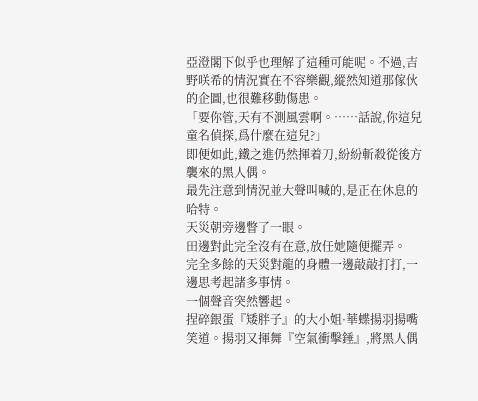亞澄閣下似乎也理解了這種可能呢。不過,吉野咲希的情況實在不容樂觀,縱然知道那傢伙的企圖,也很難移動傷患。
「要你管,天有不測風雲啊。……話說,你這兒童名偵探,爲什麼在這兒?」
即便如此,鐵之進仍然揮着刀,紛紛斬殺從後方襲來的黑人偶。
最先注意到情況並大聲叫喊的,是正在休息的哈特。
天災朝旁邊瞥了一眼。
田邊對此完全沒有在意,放任她隨便擺弄。
完全多餘的天災對龍的身體一邊敲敲打打,一邊思考起諸多事情。
一個聲音突然響起。
捏碎銀蛋『矮胖子』的大小姐·華蝶揚羽揚嘴笑道。揚羽又揮舞『空氣衝擊錘』,將黑人偶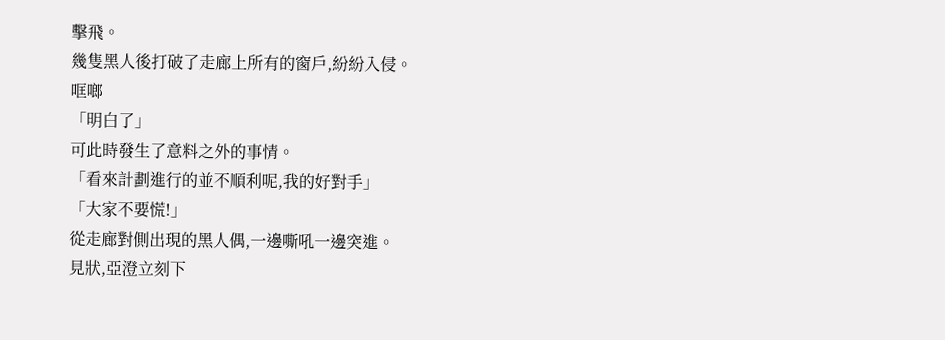擊飛。
幾隻黑人後打破了走廊上所有的窗戶,紛紛入侵。
哐啷
「明白了」
可此時發生了意料之外的事情。
「看來計劃進行的並不順利呢,我的好對手」
「大家不要慌!」
從走廊對側出現的黑人偶,一邊嘶吼一邊突進。
見狀,亞澄立刻下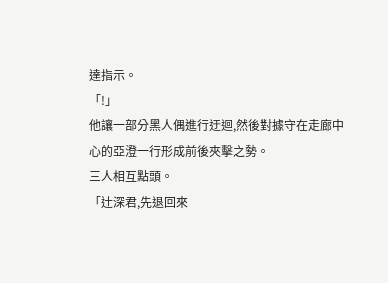達指示。
「!」
他讓一部分黑人偶進行迂迴,然後對據守在走廊中心的亞澄一行形成前後夾擊之勢。
三人相互點頭。
「辻深君,先退回來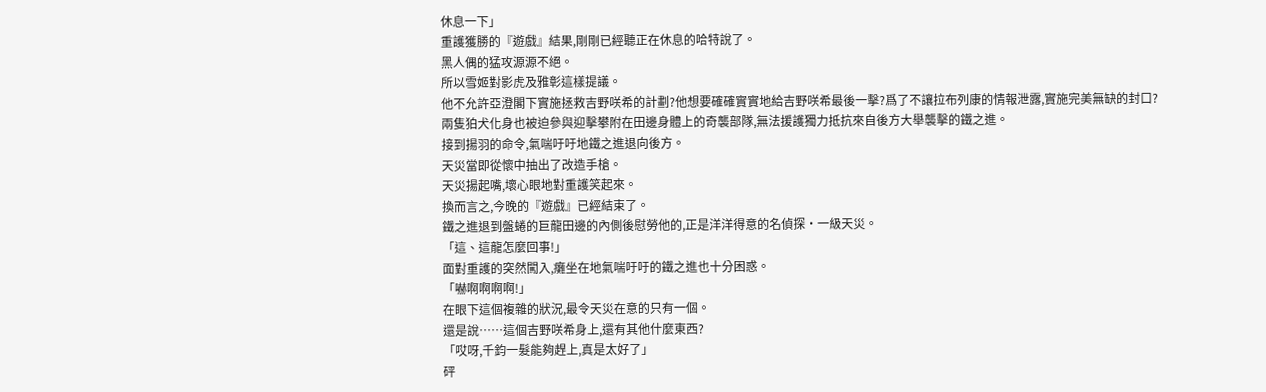休息一下」
重護獲勝的『遊戲』結果,剛剛已經聽正在休息的哈特說了。
黑人偶的猛攻源源不絕。
所以雪姬對影虎及雅彰這樣提議。
他不允許亞澄閣下實施拯救吉野咲希的計劃?他想要確確實實地給吉野咲希最後一擊?爲了不讓拉布列康的情報泄露,實施完美無缺的封口?
兩隻狛犬化身也被迫參與迎擊攀附在田邊身體上的奇襲部隊,無法援護獨力抵抗來自後方大舉襲擊的鐵之進。
接到揚羽的命令,氣喘吁吁地鐵之進退向後方。
天災當即從懷中抽出了改造手槍。
天災揚起嘴,壞心眼地對重護笑起來。
換而言之,今晚的『遊戲』已經結束了。
鐵之進退到盤蜷的巨龍田邊的內側後慰勞他的,正是洋洋得意的名偵探·一級天災。
「這、這龍怎麼回事!」
面對重護的突然闖入,癱坐在地氣喘吁吁的鐵之進也十分困惑。
「嚇啊啊啊啊!」
在眼下這個複雜的狀況,最令天災在意的只有一個。
還是說……這個吉野咲希身上,還有其他什麼東西?
「哎呀,千鈞一髮能夠趕上,真是太好了」
砰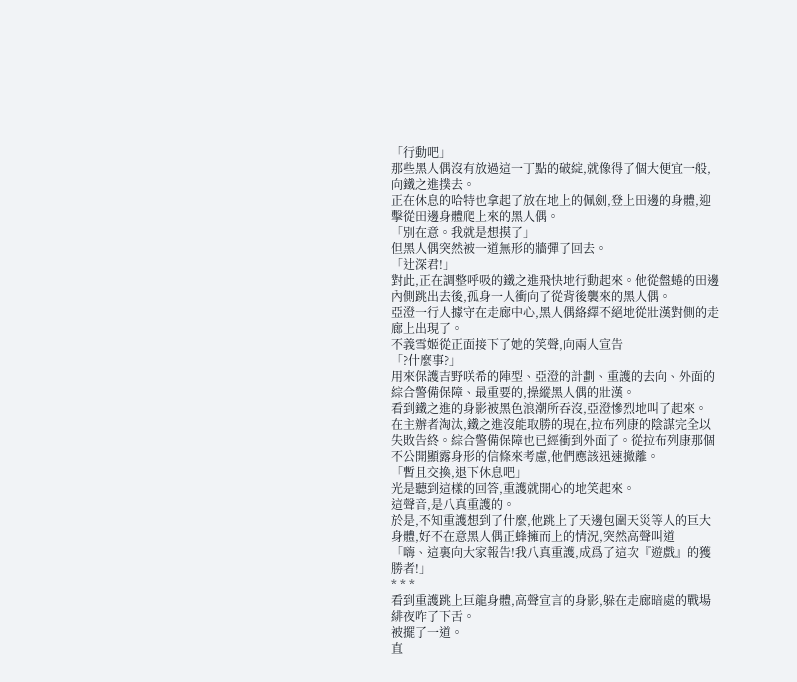「行動吧」
那些黑人偶沒有放過這一丁點的破綻,就像得了個大便宜一般,向鐵之進撲去。
正在休息的哈特也拿起了放在地上的佩劍,登上田邊的身體,迎擊從田邊身體爬上來的黑人偶。
「別在意。我就是想摸了」
但黑人偶突然被一道無形的牆彈了回去。
「辻深君!」
對此,正在調整呼吸的鐵之進飛快地行動起來。他從盤蜷的田邊內側跳出去後,孤身一人衝向了從背後襲來的黑人偶。
亞澄一行人據守在走廊中心,黑人偶絡繹不絕地從壯漢對側的走廊上出現了。
不義雪姬從正面接下了她的笑聲,向兩人宣告
「?什麼事?」
用來保護吉野咲希的陣型、亞澄的計劃、重護的去向、外面的綜合警備保障、最重要的,操縱黑人偶的壯漢。
看到鐵之進的身影被黑色浪潮所吞沒,亞澄慘烈地叫了起來。
在主辦者淘汰,鐵之進沒能取勝的現在,拉布列康的陰謀完全以失敗告終。綜合警備保障也已經衝到外面了。從拉布列康那個不公開顯露身形的信條來考慮,他們應該迅速撤離。
「暫且交換,退下休息吧」
光是聽到這樣的回答,重護就開心的地笑起來。
這聲音,是八真重護的。
於是,不知重護想到了什麼,他跳上了天邊包圍天災等人的巨大身體,好不在意黑人偶正蜂擁而上的情況,突然高聲叫道
「嗨、這裏向大家報告!我八真重護,成爲了這次『遊戲』的獲勝者!」
* * *
看到重護跳上巨龍身體,高聲宣言的身影,躲在走廊暗處的戰場緋夜咋了下舌。
被擺了一道。
直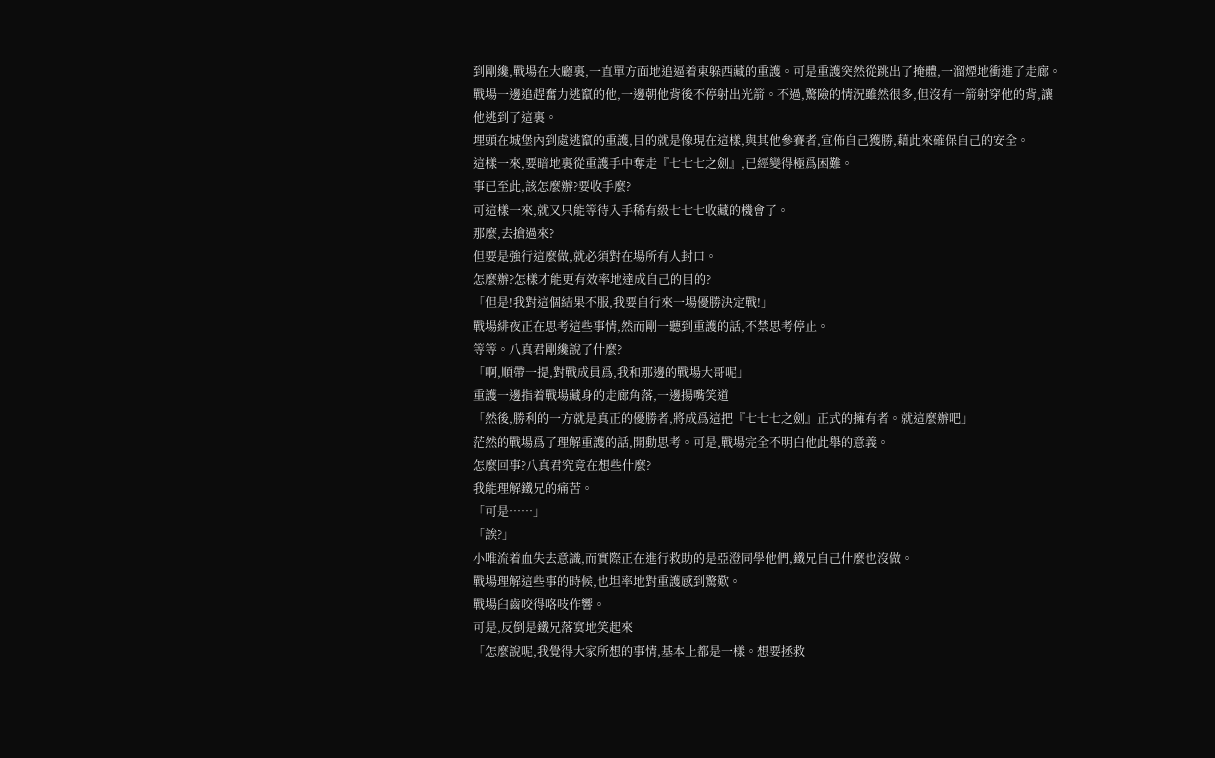到剛纔,戰場在大廳裏,一直單方面地追逼着東躲西藏的重護。可是重護突然從跳出了掩體,一溜煙地衝進了走廊。戰場一邊追趕奮力逃竄的他,一邊朝他背後不停射出光箭。不過,驚險的情況雖然很多,但沒有一箭射穿他的背,讓他逃到了這裏。
埋頭在城堡內到處逃竄的重護,目的就是像現在這樣,與其他參賽者,宣佈自己獲勝,藉此來確保自己的安全。
這樣一來,要暗地裏從重護手中奪走『七七七之劍』,已經變得極爲困難。
事已至此,該怎麼辦?要收手麼?
可這樣一來,就又只能等待入手稀有級七七七收藏的機會了。
那麼,去搶過來?
但要是強行這麼做,就必須對在場所有人封口。
怎麼辦?怎樣才能更有效率地達成自己的目的?
「但是!我對這個結果不服,我要自行來一場優勝決定戰!」
戰場緋夜正在思考這些事情,然而剛一聽到重護的話,不禁思考停止。
等等。八真君剛纔說了什麼?
「啊,順帶一提,對戰成員爲,我和那邊的戰場大哥呢」
重護一邊指着戰場藏身的走廊角落,一邊揚嘴笑道
「然後,勝利的一方就是真正的優勝者,將成爲這把『七七七之劍』正式的擁有者。就這麼辦吧」
茫然的戰場爲了理解重護的話,開動思考。可是,戰場完全不明白他此舉的意義。
怎麼回事?八真君究竟在想些什麼?
我能理解鐵兄的痛苦。
「可是……」
「誒?」
小唯流着血失去意識,而實際正在進行救助的是亞澄同學他們,鐵兄自己什麼也沒做。
戰場理解這些事的時候,也坦率地對重護感到驚歎。
戰場臼齒咬得咯吱作響。
可是,反倒是鐵兄落寞地笑起來
「怎麼說呢,我覺得大家所想的事情,基本上都是一樣。想要拯救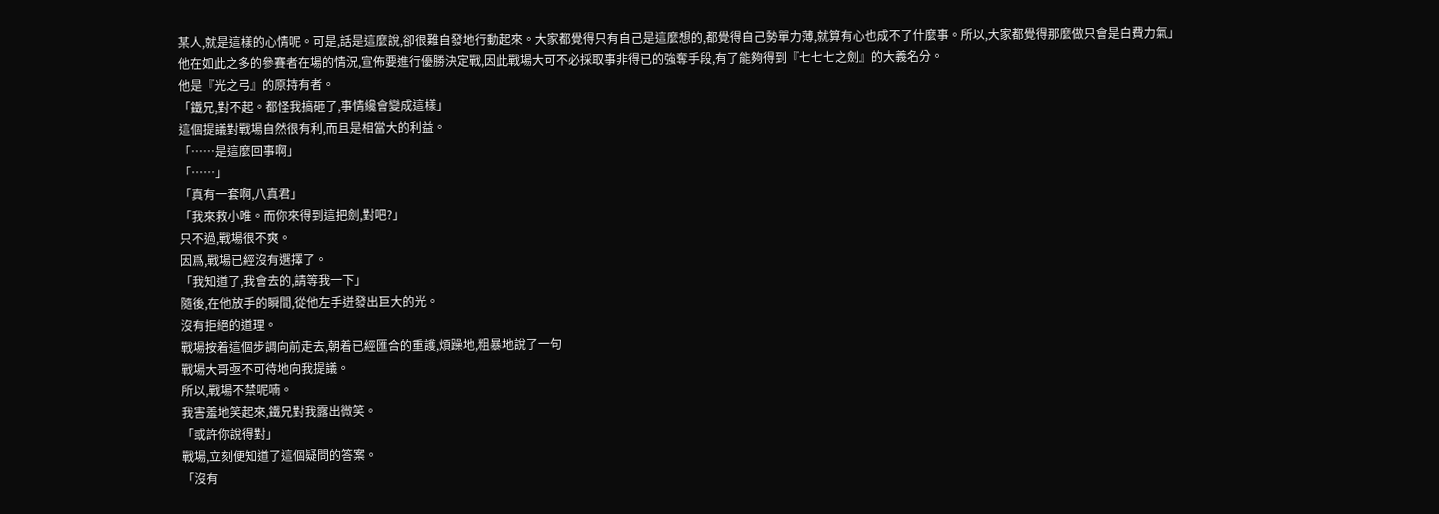某人,就是這樣的心情呢。可是,話是這麼說,卻很難自發地行動起來。大家都覺得只有自己是這麼想的,都覺得自己勢單力薄,就算有心也成不了什麼事。所以,大家都覺得那麼做只會是白費力氣」
他在如此之多的參賽者在場的情況,宣佈要進行優勝決定戰,因此戰場大可不必採取事非得已的強奪手段,有了能夠得到『七七七之劍』的大義名分。
他是『光之弓』的原持有者。
「鐵兄,對不起。都怪我搞砸了,事情纔會變成這樣」
這個提議對戰場自然很有利,而且是相當大的利益。
「……是這麼回事啊」
「……」
「真有一套啊,八真君」
「我來救小唯。而你來得到這把劍,對吧?」
只不過,戰場很不爽。
因爲,戰場已經沒有選擇了。
「我知道了,我會去的,請等我一下」
隨後,在他放手的瞬間,從他左手迸發出巨大的光。
沒有拒絕的道理。
戰場按着這個步調向前走去,朝着已經匯合的重護,煩躁地,粗暴地說了一句
戰場大哥亟不可待地向我提議。
所以,戰場不禁呢喃。
我害羞地笑起來,鐵兄對我露出微笑。
「或許你說得對」
戰場,立刻便知道了這個疑問的答案。
「沒有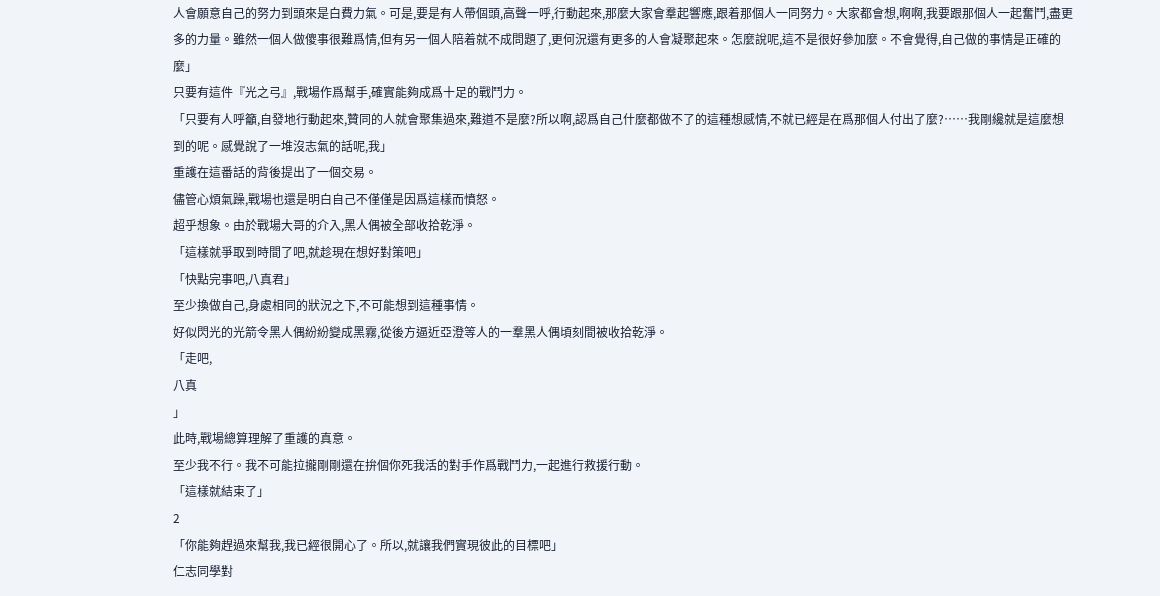人會願意自己的努力到頭來是白費力氣。可是,要是有人帶個頭,高聲一呼,行動起來,那麼大家會羣起響應,跟着那個人一同努力。大家都會想,啊啊,我要跟那個人一起奮鬥,盡更多的力量。雖然一個人做傻事很難爲情,但有另一個人陪着就不成問題了,更何況還有更多的人會凝聚起來。怎麼說呢,這不是很好參加麼。不會覺得,自己做的事情是正確的麼」
只要有這件『光之弓』,戰場作爲幫手,確實能夠成爲十足的戰鬥力。
「只要有人呼籲,自發地行動起來,贊同的人就會聚集過來,難道不是麼?所以啊,認爲自己什麼都做不了的這種想感情,不就已經是在爲那個人付出了麼?……我剛纔就是這麼想到的呢。感覺說了一堆沒志氣的話呢,我」
重護在這番話的背後提出了一個交易。
儘管心煩氣躁,戰場也還是明白自己不僅僅是因爲這樣而憤怒。
超乎想象。由於戰場大哥的介入,黑人偶被全部收拾乾淨。
「這樣就爭取到時間了吧,就趁現在想好對策吧」
「快點完事吧,八真君」
至少換做自己,身處相同的狀況之下,不可能想到這種事情。
好似閃光的光箭令黑人偶紛紛變成黑霧,從後方逼近亞澄等人的一羣黑人偶頃刻間被收拾乾淨。
「走吧,
八真
」
此時,戰場總算理解了重護的真意。
至少我不行。我不可能拉攏剛剛還在拚個你死我活的對手作爲戰鬥力,一起進行救援行動。
「這樣就結束了」
2
「你能夠趕過來幫我,我已經很開心了。所以,就讓我們實現彼此的目標吧」
仁志同學對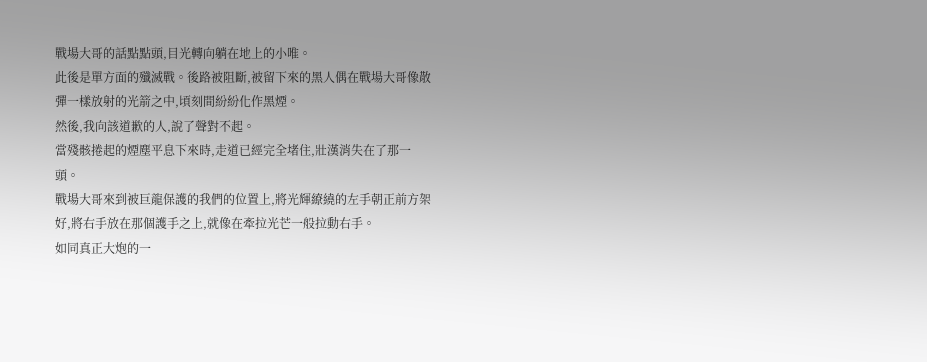戰場大哥的話點點頭,目光轉向躺在地上的小唯。
此後是單方面的殲滅戰。後路被阻斷,被留下來的黑人偶在戰場大哥像散彈一樣放射的光箭之中,頃刻間紛紛化作黑煙。
然後,我向該道歉的人,說了聲對不起。
當殘骸捲起的煙塵平息下來時,走道已經完全堵住,壯漢消失在了那一頭。
戰場大哥來到被巨龍保護的我們的位置上,將光輝繚繞的左手朝正前方架好,將右手放在那個護手之上,就像在牽拉光芒一般拉動右手。
如同真正大炮的一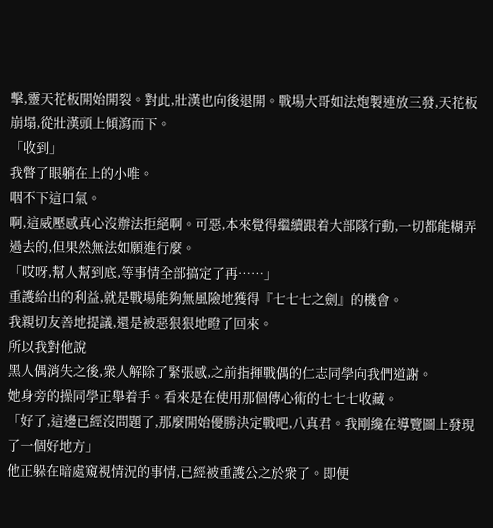擊,靈天花板開始開裂。對此,壯漢也向後退開。戰場大哥如法炮製連放三發,天花板崩塌,從壯漢頭上傾瀉而下。
「收到」
我瞥了眼躺在上的小唯。
咽不下這口氣。
啊,這威壓感真心沒辦法拒絕啊。可惡,本來覺得繼續跟着大部隊行動,一切都能糊弄過去的,但果然無法如願進行麼。
「哎呀,幫人幫到底,等事情全部搞定了再……」
重護給出的利益,就是戰場能夠無風險地獲得『七七七之劍』的機會。
我親切友善地提議,還是被惡狠狠地瞪了回來。
所以我對他說
黑人偶消失之後,衆人解除了緊張感,之前指揮戰偶的仁志同學向我們道謝。
她身旁的操同學正舉着手。看來是在使用那個傳心術的七七七收藏。
「好了,這邊已經沒問題了,那麼開始優勝決定戰吧,八真君。我剛纔在導覽圖上發現了一個好地方」
他正躲在暗處窺視情況的事情,已經被重護公之於衆了。即便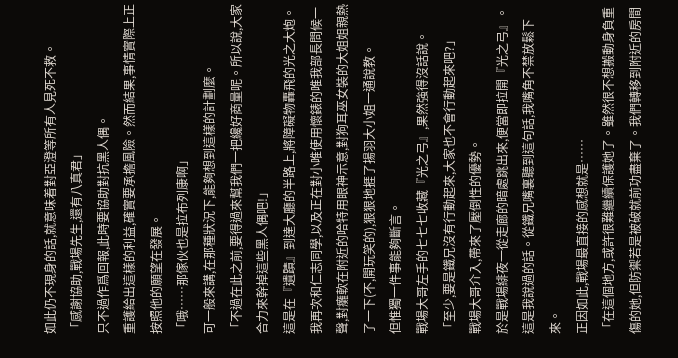如此仍不現身的話,就意味着對亞澄等所有人見死不救。
「感謝協助,戰場先生,還有八真君」
只不過作爲回報,此時要協助對抗黑人偶。
重護給出這樣的利益,確實要承擔風險。然而結果,事情實際上正按照他的願望在發展。
「哦……那傢伙也是拉布列康啊」
可一般來講,在那種狀況下,能夠想到這樣的計劃麼。
「不過在此之前,要得過來幫我們一把纔好商量呢。所以說,大家合力來幹掉這些黑人偶吧!」
這是在『遺蹟』到達大廳的半路上,將障礙物轟飛的光之大炮。
我再次和仁志同學,以及正在對小唯使用懷錶的唯我部長問候一聲,對癱軟在附近的哈特用眼神示意,對狗耳巫女裝的大姐姐親熱了一下(不,開玩笑的),狠狠地捱了揚羽大小姐一通說教。
但惟獨一件事能夠斷言。
戰場大哥左手的七七七收藏『光之弓』,果然強得沒話說。
「至少,要是鐵兄沒有行動起來,大家也不會行動起來吧?」
戰場大哥介入,帶來了壓倒性的優勢。
於是戰場緋夜一從走廊的暗處跳出來,便當即拉開『光之弓』。
這是我說過的話。從鐵兄嘴裏聽到這句話,我嘴角不禁放鬆下來。
正因如此,戰場最直接的感想就是……
「在這個地方,或許很難繼續保護她了。雖然很不想搬動身負重傷的她,但防禦若是被破就前功盡棄了。我們轉移到附近的房間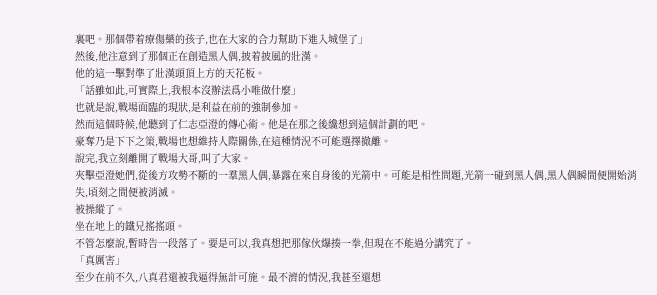裏吧。那個帶着療傷藥的孩子,也在大家的合力幫助下進入城堡了」
然後,他注意到了那個正在創造黑人偶,披着披風的壯漢。
他的這一擊對準了壯漢頭頂上方的天花板。
「話雖如此,可實際上,我根本沒辦法爲小唯做什麼」
也就是說,戰場面臨的現狀,是利益在前的強制參加。
然而這個時候,他聽到了仁志亞澄的傳心術。他是在那之後纔想到這個計劃的吧。
豪奪乃是下下之策,戰場也想維持人際關係,在這種情況不可能選擇撤離。
說完,我立刻離開了戰場大哥,叫了大家。
夾擊亞澄她們,從後方攻勢不斷的一羣黑人偶,暴露在來自身後的光箭中。可能是相性問題,光箭一碰到黑人偶,黑人偶瞬間便開始消失,頃刻之間便被消滅。
被操縱了。
坐在地上的鐵兄搖搖頭。
不管怎麼說,暫時告一段落了。要是可以,我真想把那傢伙爆揍一拳,但現在不能過分講究了。
「真厲害」
至少在前不久,八真君還被我逼得無計可施。最不濟的情況,我甚至還想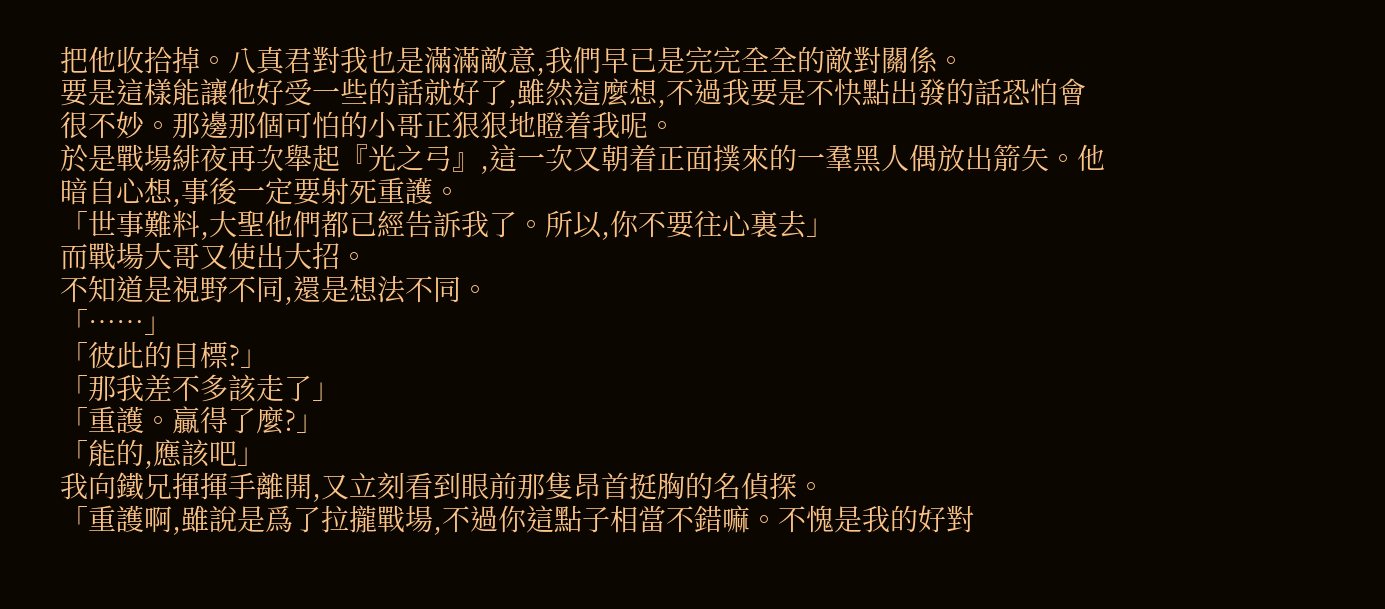把他收拾掉。八真君對我也是滿滿敵意,我們早已是完完全全的敵對關係。
要是這樣能讓他好受一些的話就好了,雖然這麼想,不過我要是不快點出發的話恐怕會很不妙。那邊那個可怕的小哥正狠狠地瞪着我呢。
於是戰場緋夜再次舉起『光之弓』,這一次又朝着正面撲來的一羣黑人偶放出箭矢。他暗自心想,事後一定要射死重護。
「世事難料,大聖他們都已經告訴我了。所以,你不要往心裏去」
而戰場大哥又使出大招。
不知道是視野不同,還是想法不同。
「……」
「彼此的目標?」
「那我差不多該走了」
「重護。贏得了麼?」
「能的,應該吧」
我向鐵兄揮揮手離開,又立刻看到眼前那隻昂首挺胸的名偵探。
「重護啊,雖說是爲了拉攏戰場,不過你這點子相當不錯嘛。不愧是我的好對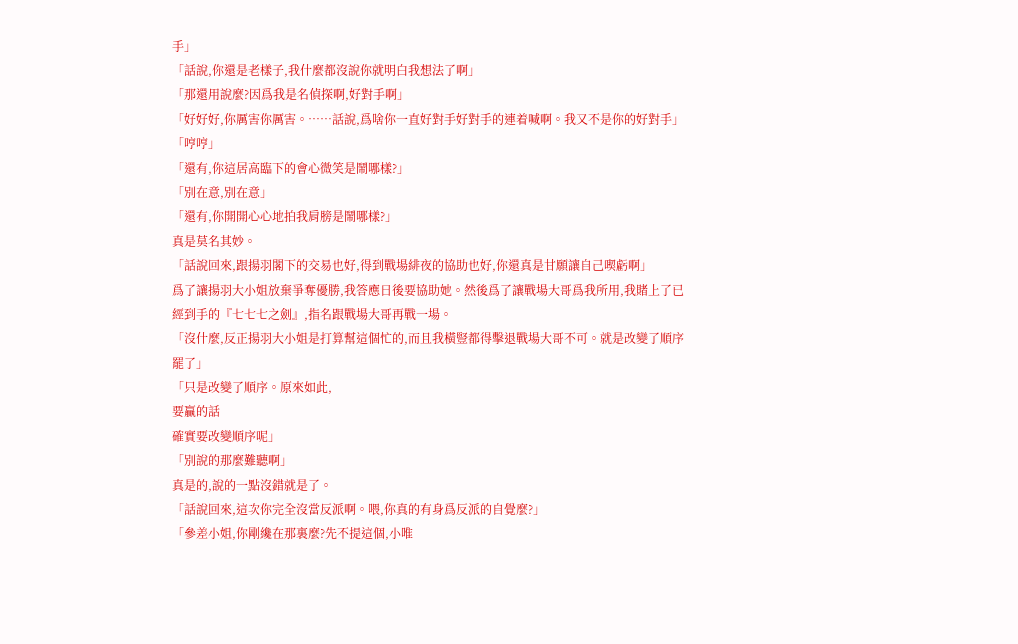手」
「話說,你還是老樣子,我什麼都沒說你就明白我想法了啊」
「那還用說麼?因爲我是名偵探啊,好對手啊」
「好好好,你厲害你厲害。……話說,爲啥你一直好對手好對手的連着喊啊。我又不是你的好對手」
「哼哼」
「還有,你這居高臨下的會心微笑是鬧哪樣?」
「別在意,別在意」
「還有,你開開心心地拍我肩膀是鬧哪樣?」
真是莫名其妙。
「話說回來,跟揚羽閣下的交易也好,得到戰場緋夜的協助也好,你還真是甘願讓自己喫虧啊」
爲了讓揚羽大小姐放棄爭奪優勝,我答應日後要協助她。然後爲了讓戰場大哥爲我所用,我賭上了已經到手的『七七七之劍』,指名跟戰場大哥再戰一場。
「沒什麼,反正揚羽大小姐是打算幫這個忙的,而且我橫豎都得擊退戰場大哥不可。就是改變了順序罷了」
「只是改變了順序。原來如此,
要贏的話
確實要改變順序呢」
「別說的那麼難聽啊」
真是的,說的一點沒錯就是了。
「話說回來,這次你完全沒當反派啊。喂,你真的有身爲反派的自覺麼?」
「參差小姐,你剛纔在那裏麼?先不提這個,小唯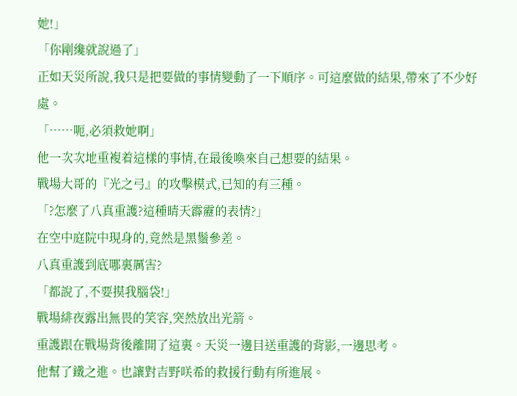她!」
「你剛纔就說過了」
正如天災所說,我只是把要做的事情變動了一下順序。可這麼做的結果,帶來了不少好處。
「……呃,必須救她啊」
他一次次地重複着這樣的事情,在最後喚來自己想要的結果。
戰場大哥的『光之弓』的攻擊模式,已知的有三種。
「?怎麼了八真重護?這種晴天霹靂的表情?」
在空中庭院中現身的,竟然是黑鬚參差。
八真重護到底哪裏厲害?
「都說了,不要摸我腦袋!」
戰場緋夜露出無畏的笑容,突然放出光箭。
重護跟在戰場背後離開了這裏。天災一邊目送重護的背影,一邊思考。
他幫了鐵之進。也讓對吉野咲希的救援行動有所進展。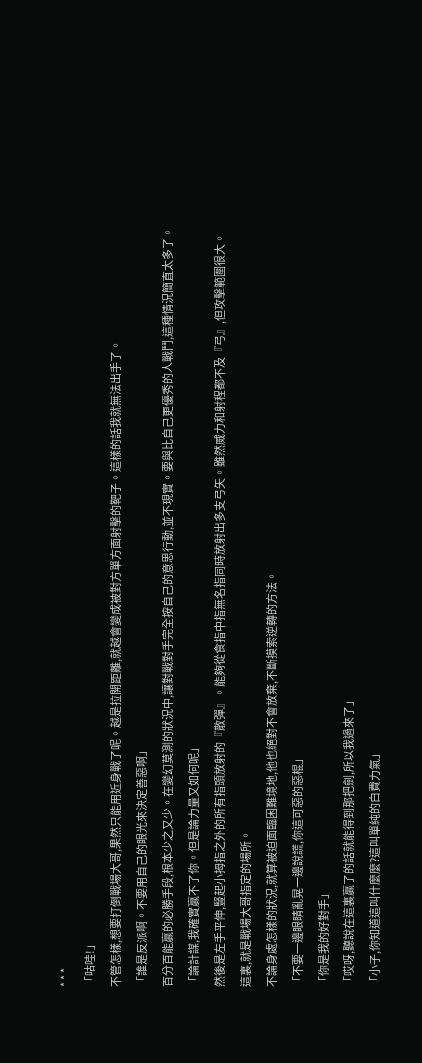* * *
「咕哇!」
不管怎樣,想要打倒戰場大哥,果然只能用近身戰了呢。越是拉開距離,就越會變成被對方單方面射擊的靶子。這樣的話我就無法出手了。
「誰是反派啊。不要用自己的眼光來決定善惡啊」
百分百能贏的必勝手段,根本少之又少。在變幻莫測的狀況中,讓對戰對手完全按自己的意思行動,並不現實。要與比自己更優秀的人戰鬥,這種情況簡直太多了。
「論計謀,我確實贏不了你。但是論力量又如何呢」
然後是左手平伸,豎起小拇指之外的所有指頭放射的『散彈』。能夠從食指中指無名指同時放射出多支弓矢。雖然威力和射程都不及『弓』,但攻擊範圍很大。
這裏,就是戰場大哥指定的場所。
不論身處怎樣的狀況,就算被迫面臨困難境地,他也絕對不會放棄,不斷摸索逆轉的方法。
「不要一邊眼睛亂晃一邊說謊,你這可惡的惡棍」
「你是我的好對手」
「哎呀,聽說在這裏贏了的話就能得到那把劍,所以我過來了」
「小子,你知道這叫什麼麼?這叫單純的白費力氣」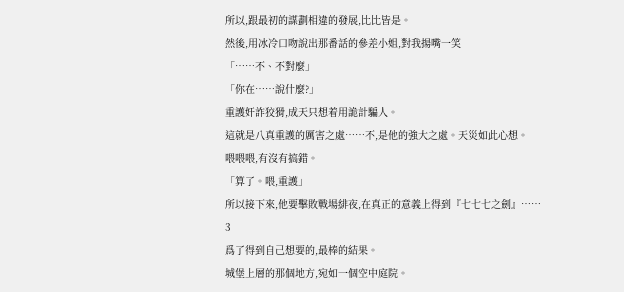所以,跟最初的謀劃相違的發展,比比皆是。
然後,用冰冷口吻說出那番話的參差小姐,對我揚嘴一笑
「……不、不對麼」
「你在……說什麼?」
重護奸詐狡猾,成天只想着用詭計騙人。
這就是八真重護的厲害之處……不,是他的強大之處。天災如此心想。
喂喂喂,有沒有搞錯。
「算了。喂,重護」
所以接下來,他要擊敗戰場緋夜,在真正的意義上得到『七七七之劍』……
3
爲了得到自己想要的,最棒的結果。
城堡上層的那個地方,宛如一個空中庭院。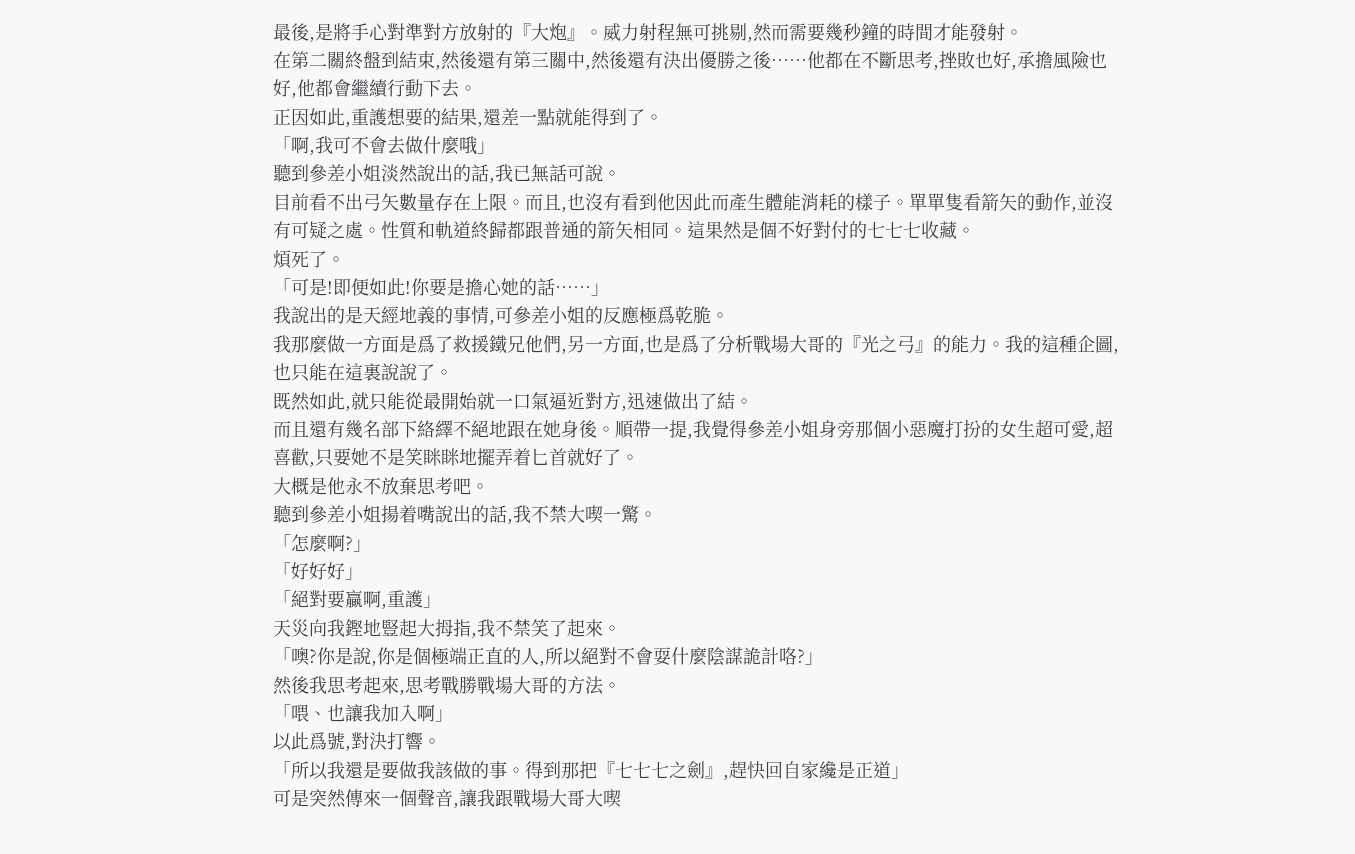最後,是將手心對準對方放射的『大炮』。威力射程無可挑剔,然而需要幾秒鐘的時間才能發射。
在第二關終盤到結束,然後還有第三關中,然後還有決出優勝之後……他都在不斷思考,挫敗也好,承擔風險也好,他都會繼續行動下去。
正因如此,重護想要的結果,還差一點就能得到了。
「啊,我可不會去做什麼哦」
聽到參差小姐淡然說出的話,我已無話可說。
目前看不出弓矢數量存在上限。而且,也沒有看到他因此而產生體能消耗的樣子。單單隻看箭矢的動作,並沒有可疑之處。性質和軌道終歸都跟普通的箭矢相同。這果然是個不好對付的七七七收藏。
煩死了。
「可是!即便如此!你要是擔心她的話……」
我說出的是天經地義的事情,可參差小姐的反應極爲乾脆。
我那麼做一方面是爲了救援鐵兄他們,另一方面,也是爲了分析戰場大哥的『光之弓』的能力。我的這種企圖,也只能在這裏說說了。
既然如此,就只能從最開始就一口氣逼近對方,迅速做出了結。
而且還有幾名部下絡繹不絕地跟在她身後。順帶一提,我覺得參差小姐身旁那個小惡魔打扮的女生超可愛,超喜歡,只要她不是笑眯眯地擺弄着匕首就好了。
大概是他永不放棄思考吧。
聽到參差小姐揚着嘴說出的話,我不禁大喫一驚。
「怎麼啊?」
「好好好」
「絕對要贏啊,重護」
天災向我鏗地豎起大拇指,我不禁笑了起來。
「噢?你是說,你是個極端正直的人,所以絕對不會耍什麼陰謀詭計咯?」
然後我思考起來,思考戰勝戰場大哥的方法。
「喂、也讓我加入啊」
以此爲號,對決打響。
「所以我還是要做我該做的事。得到那把『七七七之劍』,趕快回自家纔是正道」
可是突然傳來一個聲音,讓我跟戰場大哥大喫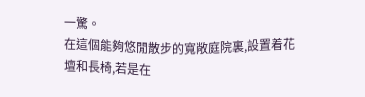一驚。
在這個能夠悠閒散步的寬敞庭院裏,設置着花壇和長椅,若是在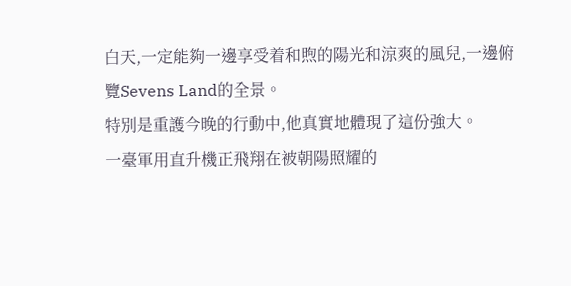白天,一定能夠一邊享受着和煦的陽光和涼爽的風兒,一邊俯覽Sevens Land的全景。
特別是重護今晚的行動中,他真實地體現了這份強大。
一臺軍用直升機正飛翔在被朝陽照耀的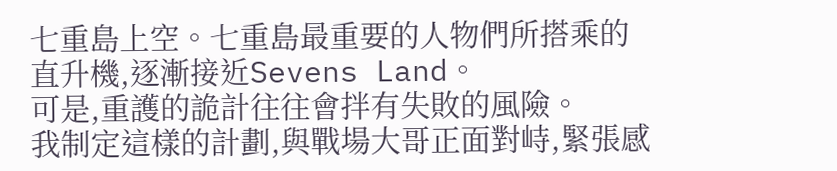七重島上空。七重島最重要的人物們所搭乘的直升機,逐漸接近Sevens Land。
可是,重護的詭計往往會拌有失敗的風險。
我制定這樣的計劃,與戰場大哥正面對峙,緊張感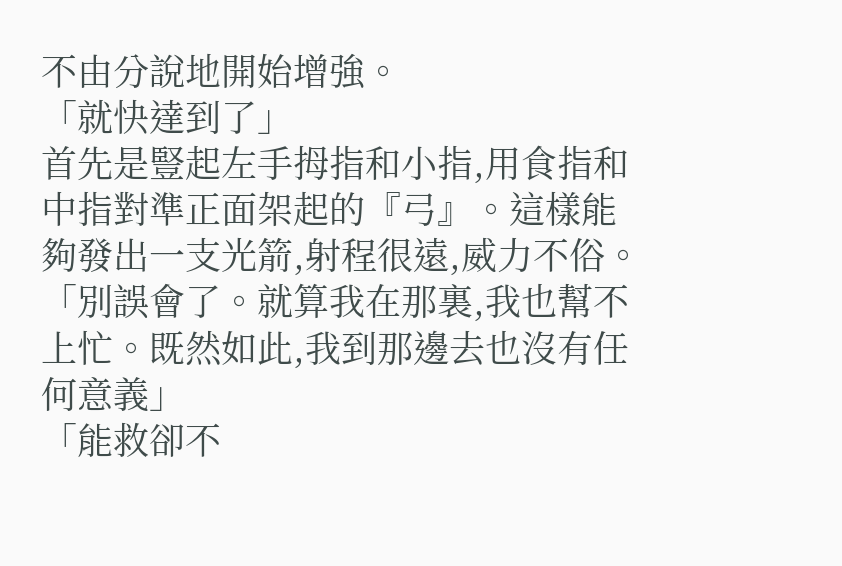不由分說地開始增強。
「就快達到了」
首先是豎起左手拇指和小指,用食指和中指對準正面架起的『弓』。這樣能夠發出一支光箭,射程很遠,威力不俗。
「別誤會了。就算我在那裏,我也幫不上忙。既然如此,我到那邊去也沒有任何意義」
「能救卻不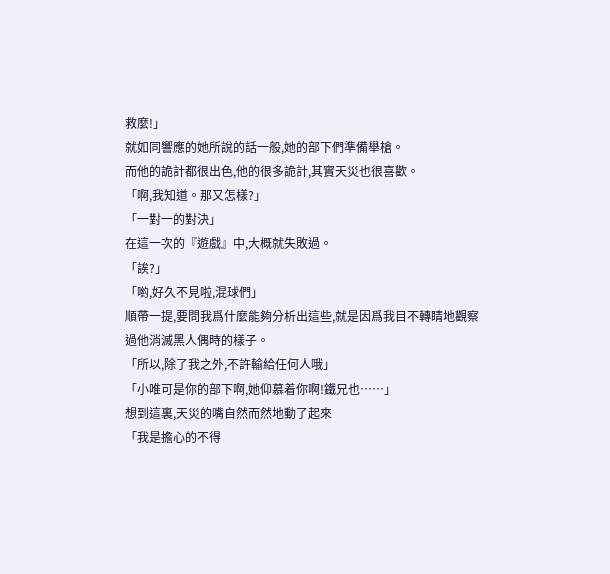救麼!」
就如同響應的她所說的話一般,她的部下們準備舉槍。
而他的詭計都很出色,他的很多詭計,其實天災也很喜歡。
「啊,我知道。那又怎樣?」
「一對一的對決」
在這一次的『遊戲』中,大概就失敗過。
「誒?」
「喲,好久不見啦,混球們」
順帶一提,要問我爲什麼能夠分析出這些,就是因爲我目不轉睛地觀察過他消滅黑人偶時的樣子。
「所以,除了我之外,不許輸給任何人哦」
「小唯可是你的部下啊,她仰慕着你啊!鐵兄也……」
想到這裏,天災的嘴自然而然地動了起來
「我是擔心的不得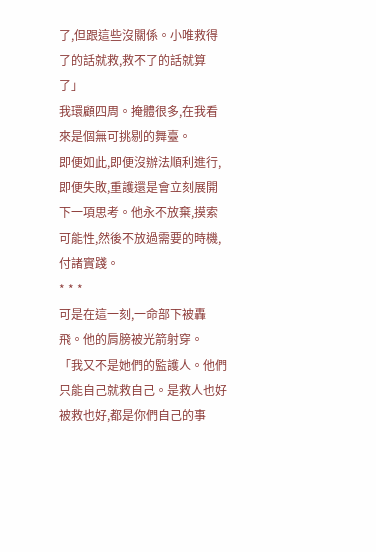了,但跟這些沒關係。小唯救得了的話就救,救不了的話就算了」
我環顧四周。掩體很多,在我看來是個無可挑剔的舞臺。
即便如此,即便沒辦法順利進行,即便失敗,重護還是會立刻展開下一項思考。他永不放棄,摸索可能性,然後不放過需要的時機,付諸實踐。
* * *
可是在這一刻,一命部下被轟飛。他的肩膀被光箭射穿。
「我又不是她們的監護人。他們只能自己就救自己。是救人也好被救也好,都是你們自己的事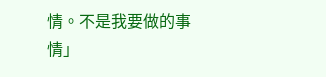情。不是我要做的事情」